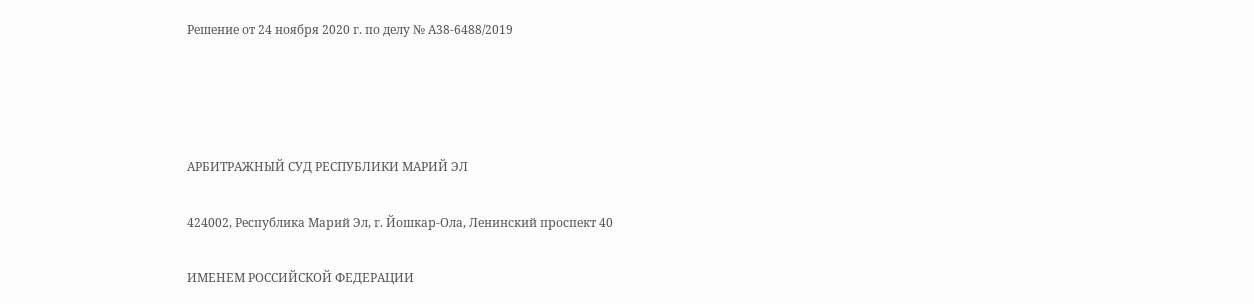Решение от 24 ноября 2020 г. по делу № А38-6488/2019




АРБИТРАЖНЫЙ СУД РЕСПУБЛИКИ МАРИЙ ЭЛ

424002, Республика Марий Эл, г. Йошкар-Ола, Ленинский проспект 40

ИМЕНЕМ РОССИЙСКОЙ ФЕДЕРАЦИИ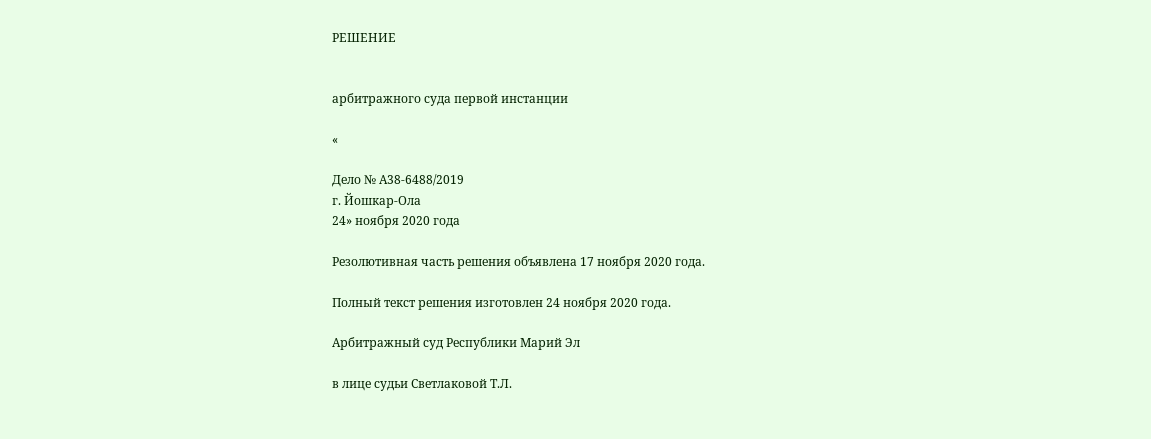РЕШЕНИЕ


арбитражного суда первой инстанции

«

Дело № А38-6488/2019
г. Йошкар-Ола
24» ноября 2020 года

Резолютивная часть решения объявлена 17 ноября 2020 года.

Полный текст решения изготовлен 24 ноября 2020 года.

Арбитражный суд Республики Марий Эл

в лице судьи Светлаковой Т.Л.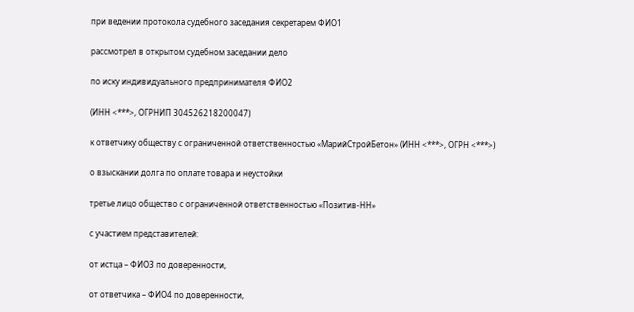при ведении протокола судебного заседания секретарем ФИО1

рассмотрел в открытом судебном заседании дело

по иску индивидуального предпринимателя ФИО2

(ИНН <***>, ОГРНИП 304526218200047)

к ответчику обществу с ограниченной ответственностью «МарийСтройБетон» (ИНН <***>, ОГРН <***>)

о взыскании долга по оплате товара и неустойки

третье лицо общество с ограниченной ответственностью «Позитив-НН»

с участием представителей:

от истца – ФИО3 по доверенности,

от ответчика – ФИО4 по доверенности,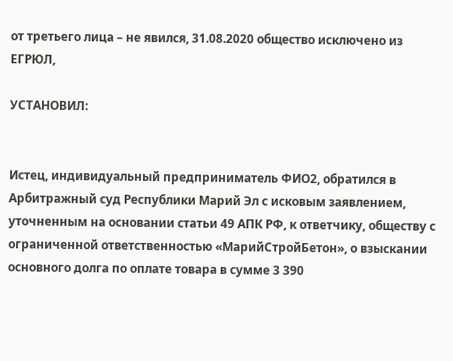от третьего лица – не явился, 31.08.2020 общество исключено из ЕГРЮЛ,

УСТАНОВИЛ:


Истец, индивидуальный предприниматель ФИО2, обратился в Арбитражный суд Республики Марий Эл с исковым заявлением, уточненным на основании статьи 49 АПК РФ, к ответчику, обществу с ограниченной ответственностью «МарийСтройБетон», о взыскании основного долга по оплате товара в сумме 3 390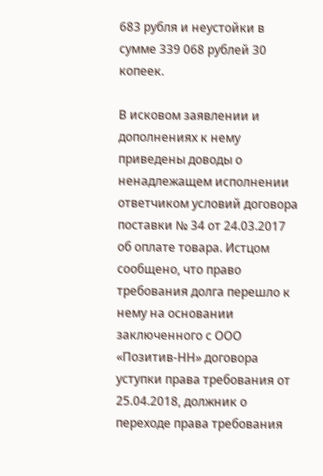683 рубля и неустойки в сумме 339 068 рублей 30 копеек.

В исковом заявлении и дополнениях к нему приведены доводы о ненадлежащем исполнении ответчиком условий договора поставки № 34 от 24.03.2017 об оплате товара. Истцом сообщено, что право требования долга перешло к нему на основании заключенного с ООО «Позитив-НН» договора уступки права требования от 25.04.2018, должник о переходе права требования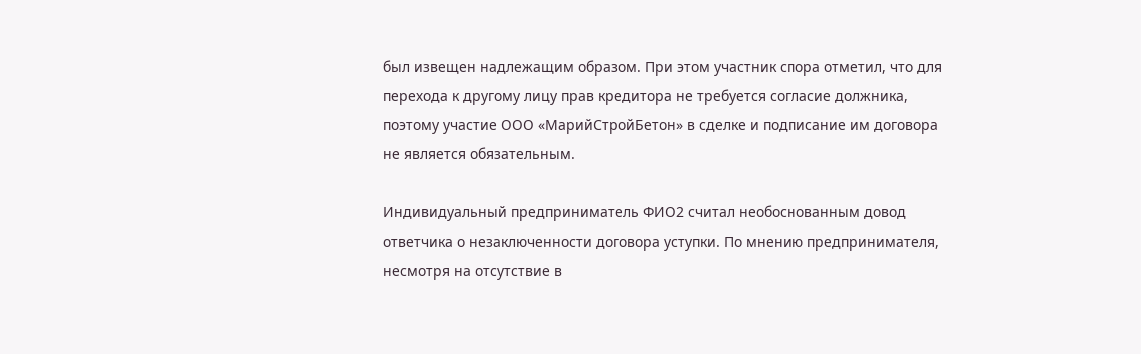был извещен надлежащим образом. При этом участник спора отметил, что для перехода к другому лицу прав кредитора не требуется согласие должника, поэтому участие ООО «МарийСтройБетон» в сделке и подписание им договора не является обязательным.

Индивидуальный предприниматель ФИО2 считал необоснованным довод ответчика о незаключенности договора уступки. По мнению предпринимателя, несмотря на отсутствие в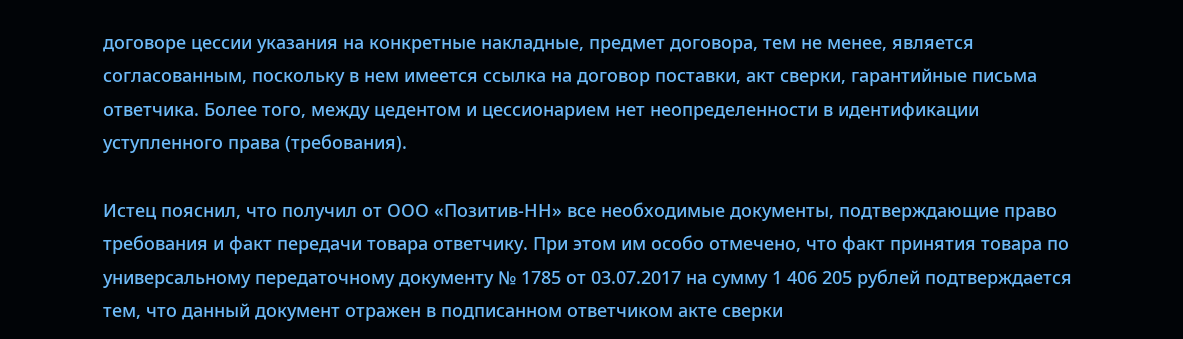договоре цессии указания на конкретные накладные, предмет договора, тем не менее, является согласованным, поскольку в нем имеется ссылка на договор поставки, акт сверки, гарантийные письма ответчика. Более того, между цедентом и цессионарием нет неопределенности в идентификации уступленного права (требования).

Истец пояснил, что получил от ООО «Позитив-НН» все необходимые документы, подтверждающие право требования и факт передачи товара ответчику. При этом им особо отмечено, что факт принятия товара по универсальному передаточному документу № 1785 от 03.07.2017 на сумму 1 406 205 рублей подтверждается тем, что данный документ отражен в подписанном ответчиком акте сверки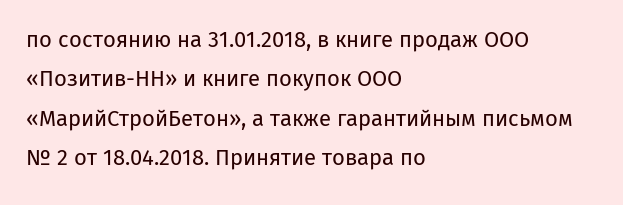по состоянию на 31.01.2018, в книге продаж ООО «Позитив-НН» и книге покупок ООО «МарийСтройБетон», а также гарантийным письмом № 2 от 18.04.2018. Принятие товара по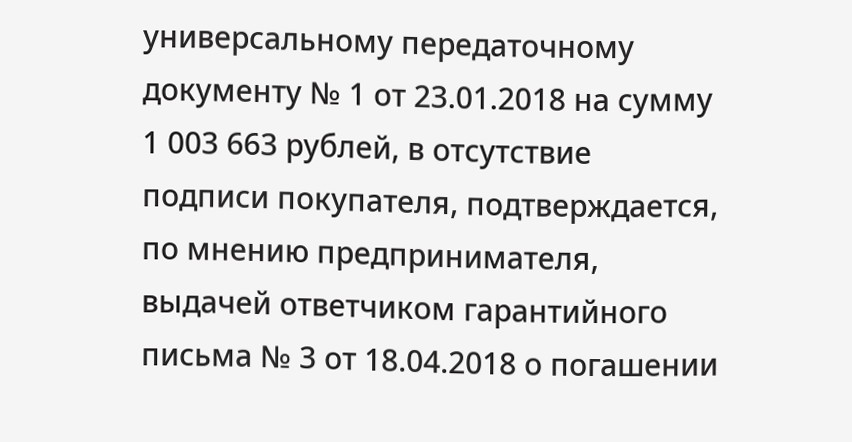универсальному передаточному документу № 1 от 23.01.2018 на сумму 1 003 663 рублей, в отсутствие подписи покупателя, подтверждается, по мнению предпринимателя, выдачей ответчиком гарантийного письма № 3 от 18.04.2018 о погашении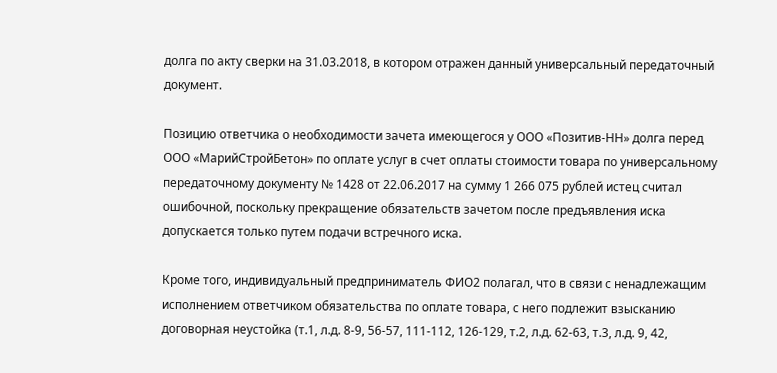долга по акту сверки на 31.03.2018, в котором отражен данный универсальный передаточный документ.

Позицию ответчика о необходимости зачета имеющегося у ООО «Позитив-НН» долга перед ООО «МарийСтройБетон» по оплате услуг в счет оплаты стоимости товара по универсальному передаточному документу № 1428 от 22.06.2017 на сумму 1 266 075 рублей истец считал ошибочной, поскольку прекращение обязательств зачетом после предъявления иска допускается только путем подачи встречного иска.

Кроме того, индивидуальный предприниматель ФИО2 полагал, что в связи с ненадлежащим исполнением ответчиком обязательства по оплате товара, с него подлежит взысканию договорная неустойка (т.1, л.д. 8-9, 56-57, 111-112, 126-129, т.2, л.д. 62-63, т.3, л.д. 9, 42,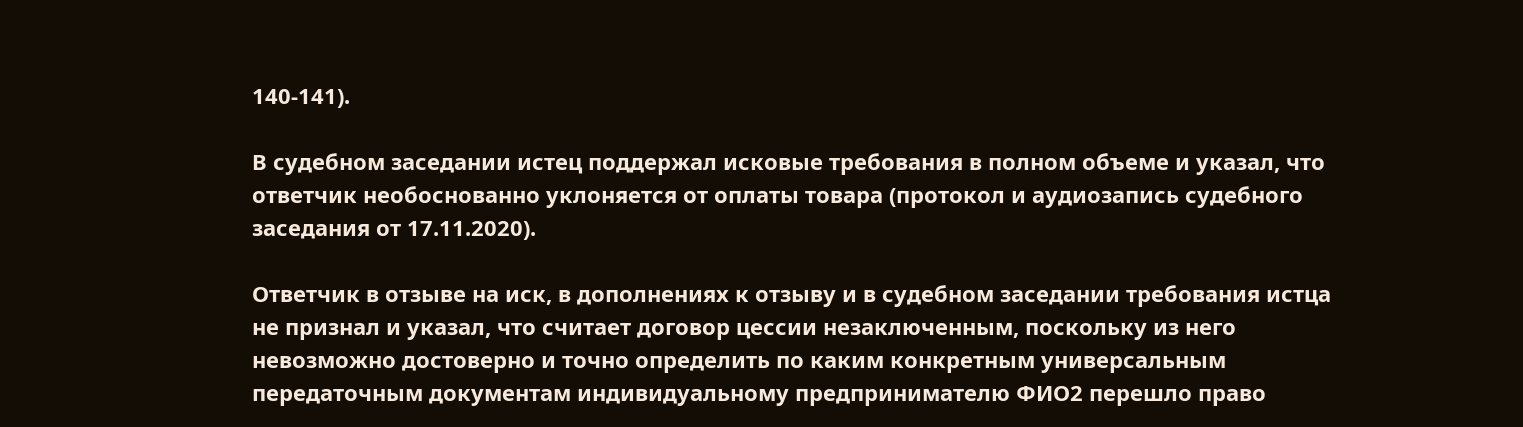140-141).

В судебном заседании истец поддержал исковые требования в полном объеме и указал, что ответчик необоснованно уклоняется от оплаты товара (протокол и аудиозапись судебного заседания от 17.11.2020).

Ответчик в отзыве на иск, в дополнениях к отзыву и в судебном заседании требования истца не признал и указал, что считает договор цессии незаключенным, поскольку из него невозможно достоверно и точно определить по каким конкретным универсальным передаточным документам индивидуальному предпринимателю ФИО2 перешло право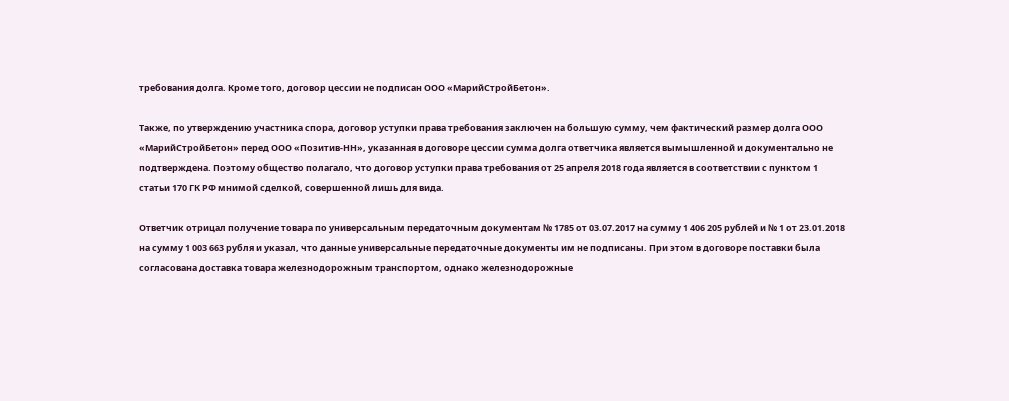требования долга. Кроме того, договор цессии не подписан ООО «МарийСтройБетон».

Также, по утверждению участника спора, договор уступки права требования заключен на большую сумму, чем фактический размер долга ООО «МарийСтройБетон» перед ООО «Позитив-НН», указанная в договоре цессии сумма долга ответчика является вымышленной и документально не подтверждена. Поэтому общество полагало, что договор уступки права требования от 25 апреля 2018 года является в соответствии с пунктом 1 статьи 170 ГК РФ мнимой сделкой, совершенной лишь для вида.

Ответчик отрицал получение товара по универсальным передаточным документам № 1785 от 03.07.2017 на сумму 1 406 205 рублей и № 1 от 23.01.2018 на сумму 1 003 663 рубля и указал, что данные универсальные передаточные документы им не подписаны. При этом в договоре поставки была согласована доставка товара железнодорожным транспортом, однако железнодорожные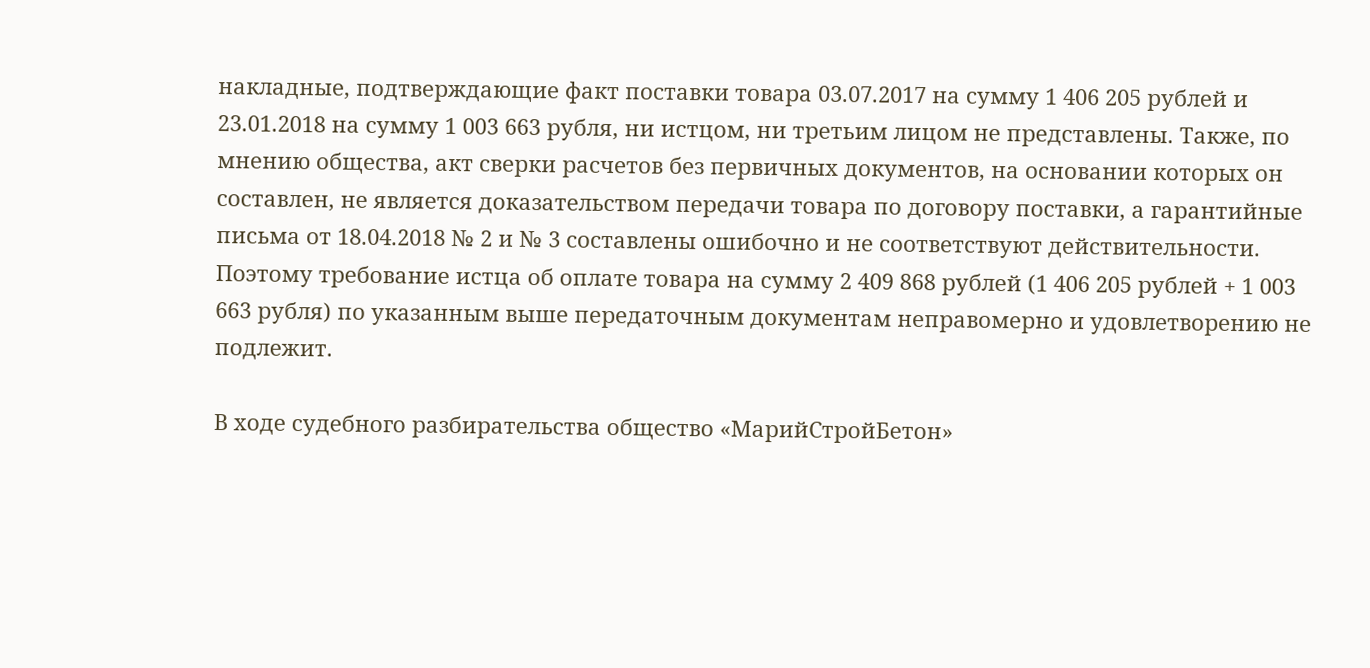накладные, подтверждающие факт поставки товара 03.07.2017 на сумму 1 406 205 рублей и 23.01.2018 на сумму 1 003 663 рубля, ни истцом, ни третьим лицом не представлены. Также, по мнению общества, акт сверки расчетов без первичных документов, на основании которых он составлен, не является доказательством передачи товара по договору поставки, а гарантийные письма от 18.04.2018 № 2 и № 3 составлены ошибочно и не соответствуют действительности. Поэтому требование истца об оплате товара на сумму 2 409 868 рублей (1 406 205 рублей + 1 003 663 рубля) по указанным выше передаточным документам неправомерно и удовлетворению не подлежит.

В ходе судебного разбирательства общество «МарийСтройБетон»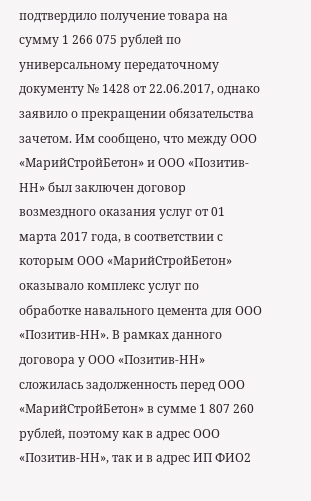подтвердило получение товара на сумму 1 266 075 рублей по универсальному передаточному документу № 1428 от 22.06.2017, однако заявило о прекращении обязательства зачетом. Им сообщено, что между ООО «МарийСтройБетон» и ООО «Позитив-НН» был заключен договор возмездного оказания услуг от 01 марта 2017 года, в соответствии с которым ООО «МарийСтройБетон» оказывало комплекс услуг по обработке навального цемента для ООО «Позитив-НН». В рамках данного договора у ООО «Позитив-НН» сложилась задолженность перед ООО «МарийСтройБетон» в сумме 1 807 260 рублей, поэтому как в адрес ООО «Позитив-НН», так и в адрес ИП ФИО2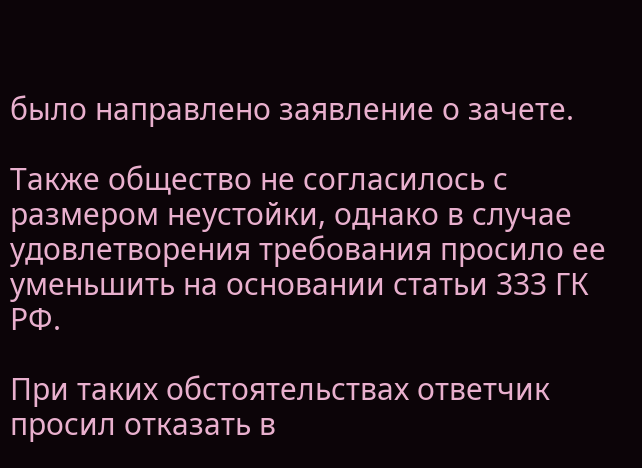было направлено заявление о зачете.

Также общество не согласилось с размером неустойки, однако в случае удовлетворения требования просило ее уменьшить на основании статьи 333 ГК РФ.

При таких обстоятельствах ответчик просил отказать в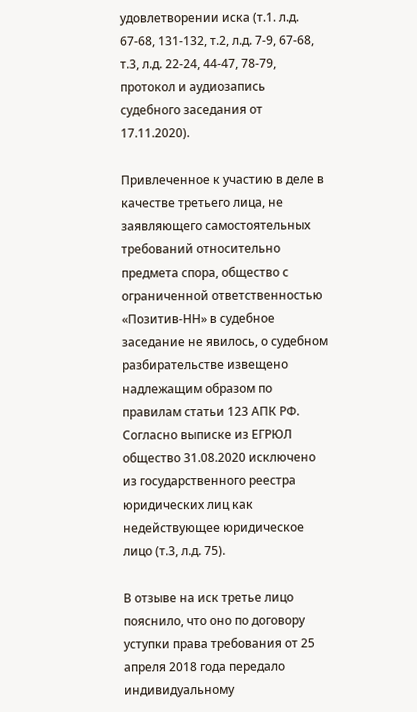удовлетворении иска (т.1. л.д. 67-68, 131-132, т.2, л.д. 7-9, 67-68, т.3, л.д. 22-24, 44-47, 78-79, протокол и аудиозапись судебного заседания от 17.11.2020).

Привлеченное к участию в деле в качестве третьего лица, не заявляющего самостоятельных требований относительно предмета спора, общество с ограниченной ответственностью «Позитив-НН» в судебное заседание не явилось, о судебном разбирательстве извещено надлежащим образом по правилам статьи 123 АПК РФ. Согласно выписке из ЕГРЮЛ общество 31.08.2020 исключено из государственного реестра юридических лиц как недействующее юридическое лицо (т.3, л.д. 75).

В отзыве на иск третье лицо пояснило, что оно по договору уступки права требования от 25 апреля 2018 года передало индивидуальному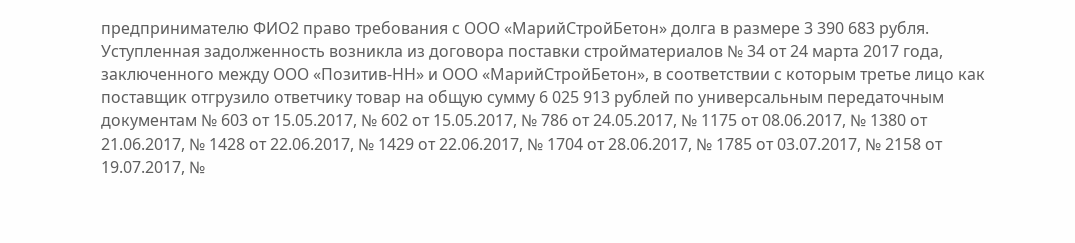предпринимателю ФИО2 право требования с ООО «МарийСтройБетон» долга в размере 3 390 683 рубля. Уступленная задолженность возникла из договора поставки стройматериалов № 34 от 24 марта 2017 года, заключенного между ООО «Позитив-НН» и ООО «МарийСтройБетон», в соответствии с которым третье лицо как поставщик отгрузило ответчику товар на общую сумму 6 025 913 рублей по универсальным передаточным документам № 603 от 15.05.2017, № 602 от 15.05.2017, № 786 от 24.05.2017, № 1175 от 08.06.2017, № 1380 от 21.06.2017, № 1428 от 22.06.2017, № 1429 от 22.06.2017, № 1704 от 28.06.2017, № 1785 от 03.07.2017, № 2158 от 19.07.2017, №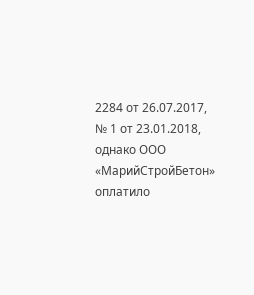2284 от 26.07.2017, № 1 от 23.01.2018, однако ООО «МарийСтройБетон» оплатило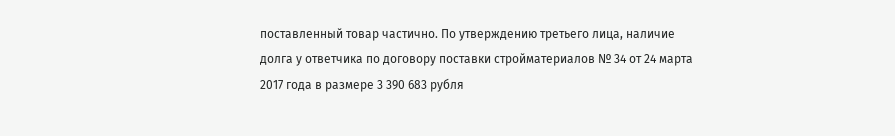поставленный товар частично. По утверждению третьего лица, наличие долга у ответчика по договору поставки стройматериалов № 34 от 24 марта 2017 года в размере 3 390 683 рубля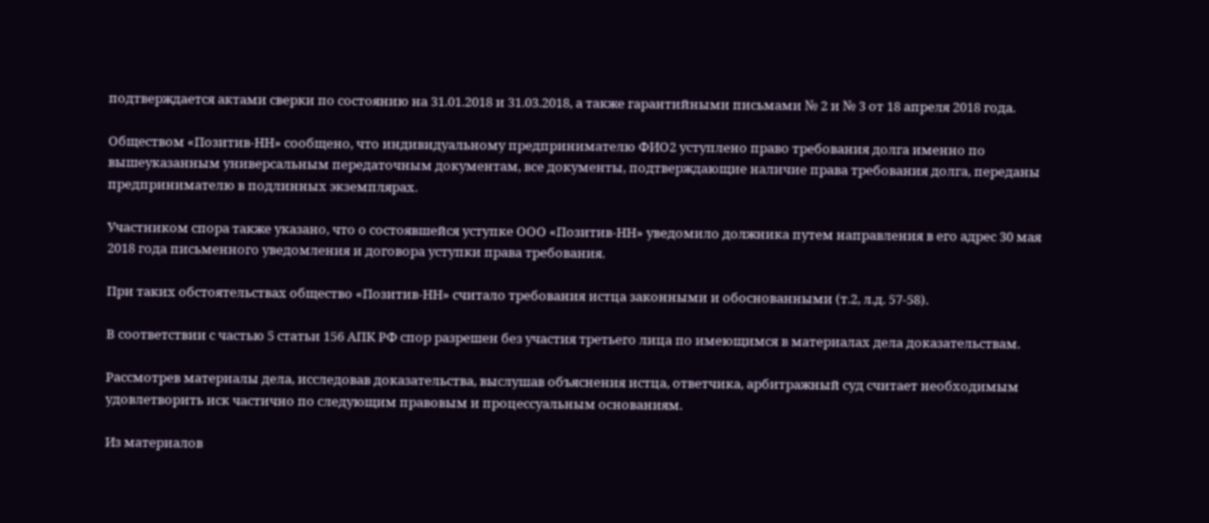подтверждается актами сверки по состоянию на 31.01.2018 и 31.03.2018, а также гарантийными письмами № 2 и № 3 от 18 апреля 2018 года.

Обществом «Позитив-НН» сообщено, что индивидуальному предпринимателю ФИО2 уступлено право требования долга именно по вышеуказанным универсальным передаточным документам, все документы, подтверждающие наличие права требования долга, переданы предпринимателю в подлинных экземплярах.

Участником спора также указано, что о состоявшейся уступке ООО «Позитив-НН» уведомило должника путем направления в его адрес 30 мая 2018 года письменного уведомления и договора уступки права требования.

При таких обстоятельствах общество «Позитив-НН» считало требования истца законными и обоснованными (т.2, л.д. 57-58).

В соответствии с частью 5 статьи 156 АПК РФ спор разрешен без участия третьего лица по имеющимся в материалах дела доказательствам.

Рассмотрев материалы дела, исследовав доказательства, выслушав объяснения истца, ответчика, арбитражный суд считает необходимым удовлетворить иск частично по следующим правовым и процессуальным основаниям.

Из материалов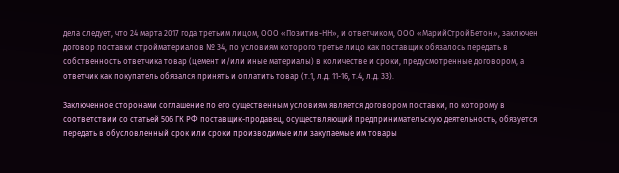дела следует, что 24 марта 2017 года третьим лицом, ООО «Позитив-НН», и ответчиком, ООО «МарийСтройБетон», заключен договор поставки стройматериалов № 34, по условиям которого третье лицо как поставщик обязалось передать в собственность ответчика товар (цемент и/или иные материалы) в количестве и сроки, предусмотренные договором, а ответчик как покупатель обязался принять и оплатить товар (т.1, л.д. 11-16, т.4, л.д. 33).

Заключенное сторонами соглашение по его существенным условиям является договором поставки, по которому в соответствии со статьей 506 ГК РФ поставщик-продавец, осуществляющий предпринимательскую деятельность, обязуется передать в обусловленный срок или сроки производимые или закупаемые им товары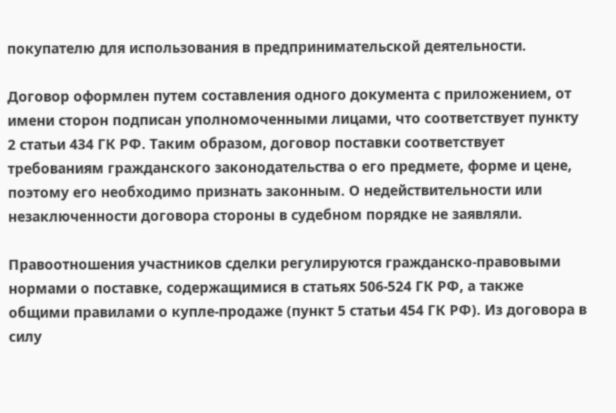покупателю для использования в предпринимательской деятельности.

Договор оформлен путем составления одного документа с приложением, от имени сторон подписан уполномоченными лицами, что соответствует пункту 2 статьи 434 ГК РФ. Таким образом, договор поставки соответствует требованиям гражданского законодательства о его предмете, форме и цене, поэтому его необходимо признать законным. О недействительности или незаключенности договора стороны в судебном порядке не заявляли.

Правоотношения участников сделки регулируются гражданско-правовыми нормами о поставке, содержащимися в статьях 506-524 ГК РФ, а также общими правилами о купле-продаже (пункт 5 статьи 454 ГК РФ). Из договора в силу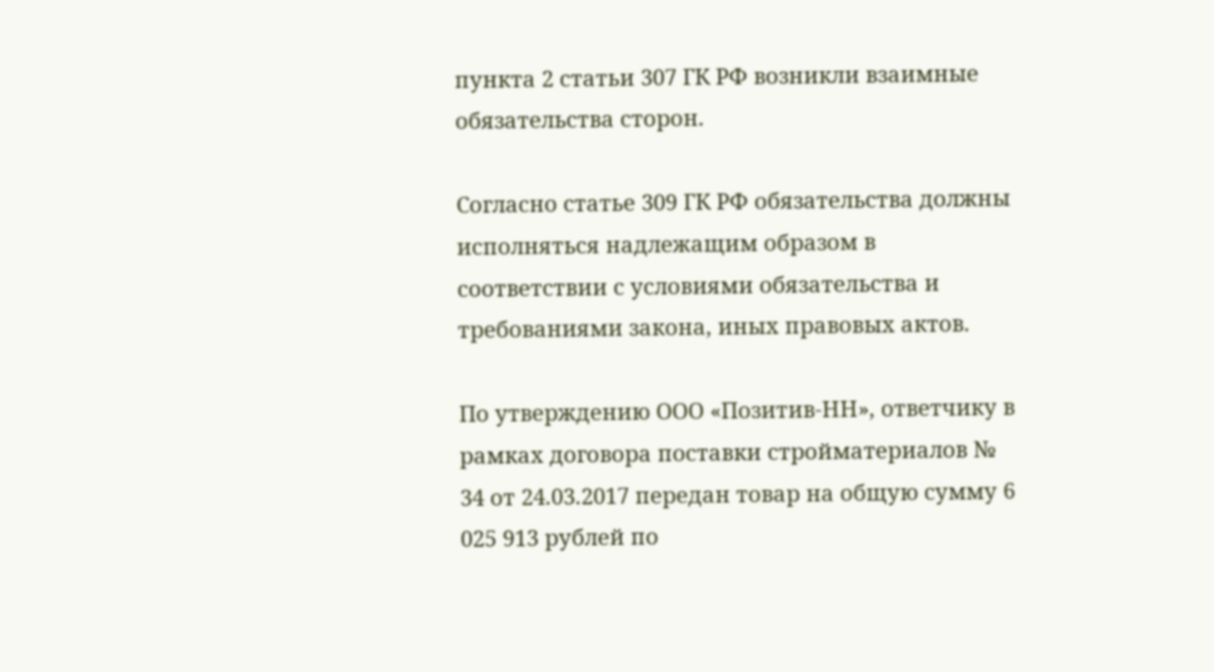пункта 2 статьи 307 ГК РФ возникли взаимные обязательства сторон.

Согласно статье 309 ГК РФ обязательства должны исполняться надлежащим образом в соответствии с условиями обязательства и требованиями закона, иных правовых актов.

По утверждению ООО «Позитив-НН», ответчику в рамках договора поставки стройматериалов № 34 от 24.03.2017 передан товар на общую сумму 6 025 913 рублей по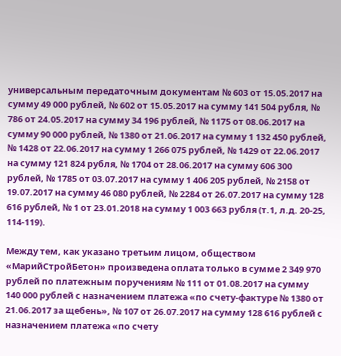универсальным передаточным документам № 603 от 15.05.2017 на сумму 49 000 рублей, № 602 от 15.05.2017 на сумму 141 504 рубля, № 786 от 24.05.2017 на сумму 34 196 рублей, № 1175 от 08.06.2017 на сумму 90 000 рублей, № 1380 от 21.06.2017 на сумму 1 132 450 рублей, № 1428 от 22.06.2017 на сумму 1 266 075 рублей, № 1429 от 22.06.2017 на сумму 121 824 рубля, № 1704 от 28.06.2017 на сумму 606 300 рублей, № 1785 от 03.07.2017 на сумму 1 406 205 рублей, № 2158 от 19.07.2017 на сумму 46 080 рублей, № 2284 от 26.07.2017 на сумму 128 616 рублей, № 1 от 23.01.2018 на сумму 1 003 663 рубля (т.1, л.д. 20-25, 114-119).

Между тем, как указано третьим лицом, обществом «МарийСтройБетон» произведена оплата только в сумме 2 349 970 рублей по платежным поручениям № 111 от 01.08.2017 на сумму 140 000 рублей с назначением платежа «по счету-фактуре № 1380 от 21.06.2017 за щебень», № 107 от 26.07.2017 на сумму 128 616 рублей с назначением платежа «по счету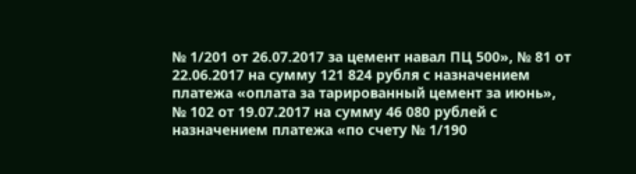№ 1/201 от 26.07.2017 за цемент навал ПЦ 500», № 81 от 22.06.2017 на сумму 121 824 рубля с назначением платежа «оплата за тарированный цемент за июнь», № 102 от 19.07.2017 на сумму 46 080 рублей с назначением платежа «по счету № 1/190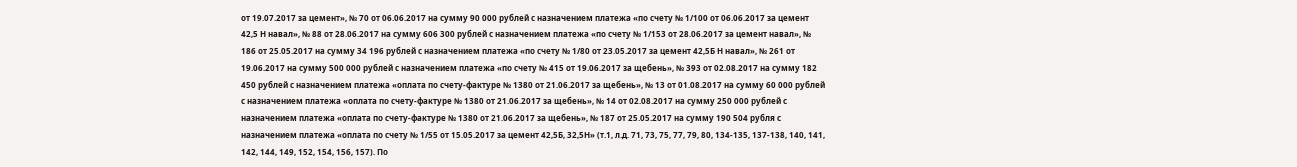от 19.07.2017 за цемент», № 70 от 06.06.2017 на сумму 90 000 рублей с назначением платежа «по счету № 1/100 от 06.06.2017 за цемент 42,5 Н навал», № 88 от 28.06.2017 на сумму 606 300 рублей с назначением платежа «по счету № 1/153 от 28.06.2017 за цемент навал», № 186 от 25.05.2017 на сумму 34 196 рублей с назначением платежа «по счету № 1/80 от 23.05.2017 за цемент 42,5Б Н навал», № 261 от 19.06.2017 на сумму 500 000 рублей с назначением платежа «по счету № 415 от 19.06.2017 за щебень», № 393 от 02.08.2017 на сумму 182 450 рублей с назначением платежа «оплата по счету-фактуре № 1380 от 21.06.2017 за щебень», № 13 от 01.08.2017 на сумму 60 000 рублей с назначением платежа «оплата по счету-фактуре № 1380 от 21.06.2017 за щебень», № 14 от 02.08.2017 на сумму 250 000 рублей с назначением платежа «оплата по счету-фактуре № 1380 от 21.06.2017 за щебень», № 187 от 25.05.2017 на сумму 190 504 рубля с назначением платежа «оплата по счету № 1/55 от 15.05.2017 за цемент 42,5Б, 32,5Н» (т.1, л.д. 71, 73, 75, 77, 79, 80, 134-135, 137-138, 140, 141, 142, 144, 149, 152, 154, 156, 157). По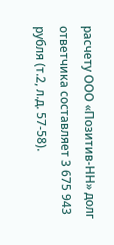расчету ООО «Позитив-НН» долг ответчика составляет 3 675 943 рубля (т.2, л.д. 57-58).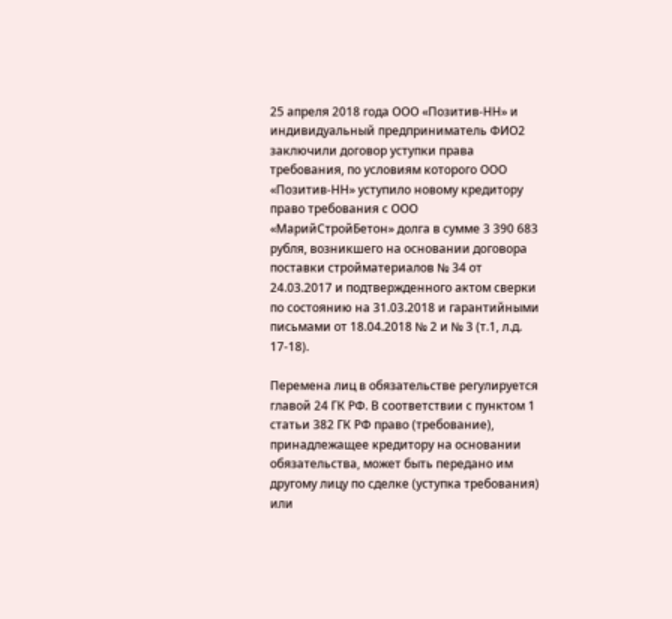25 апреля 2018 года ООО «Позитив-НН» и индивидуальный предприниматель ФИО2 заключили договор уступки права требования, по условиям которого ООО «Позитив-НН» уступило новому кредитору право требования с ООО «МарийСтройБетон» долга в сумме 3 390 683 рубля, возникшего на основании договора поставки стройматериалов № 34 от 24.03.2017 и подтвержденного актом сверки по состоянию на 31.03.2018 и гарантийными письмами от 18.04.2018 № 2 и № 3 (т.1, л.д. 17-18).

Перемена лиц в обязательстве регулируется главой 24 ГК РФ. В соответствии с пунктом 1 статьи 382 ГК РФ право (требование), принадлежащее кредитору на основании обязательства, может быть передано им другому лицу по сделке (уступка требования) или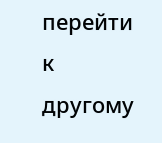перейти к другому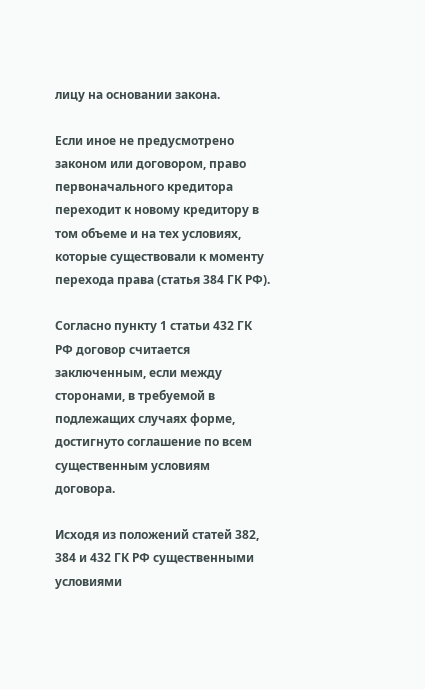лицу на основании закона.

Если иное не предусмотрено законом или договором, право первоначального кредитора переходит к новому кредитору в том объеме и на тех условиях, которые существовали к моменту перехода права (статья 384 ГК РФ).

Согласно пункту 1 статьи 432 ГК РФ договор считается заключенным, если между сторонами, в требуемой в подлежащих случаях форме, достигнуто соглашение по всем существенным условиям договора.

Исходя из положений статей 382, 384 и 432 ГК РФ существенными условиями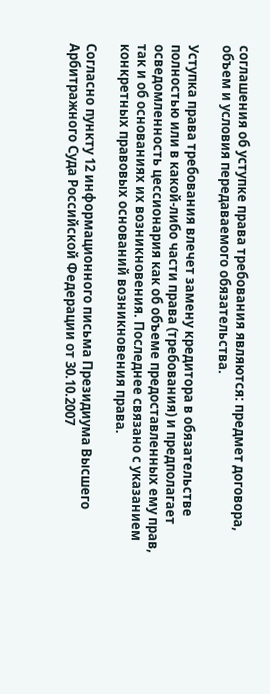соглашения об уступке права требования являются: предмет договора, объем и условия передаваемого обязательства.

Уступка права требования влечет замену кредитора в обязательстве полностью или в какой-либо части права (требования) и предполагает осведомленность цессионария как об объеме предоставленных ему прав, так и об основаниях их возникновения. Последнее связано с указанием конкретных правовых оснований возникновения права.

Согласно пункту 12 информационного письма Президиума Высшего Арбитражного Суда Российской Федерации от 30.10.2007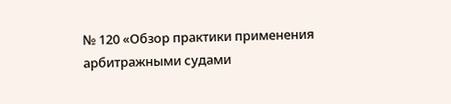№ 120 «Обзор практики применения арбитражными судами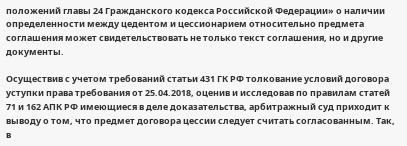положений главы 24 Гражданского кодекса Российской Федерации» о наличии определенности между цедентом и цессионарием относительно предмета соглашения может свидетельствовать не только текст соглашения, но и другие документы.

Осуществив с учетом требований статьи 431 ГК РФ толкование условий договора уступки права требования от 25.04.2018, оценив и исследовав по правилам статей 71 и 162 АПК РФ имеющиеся в деле доказательства, арбитражный суд приходит к выводу о том, что предмет договора цессии следует считать согласованным. Так, в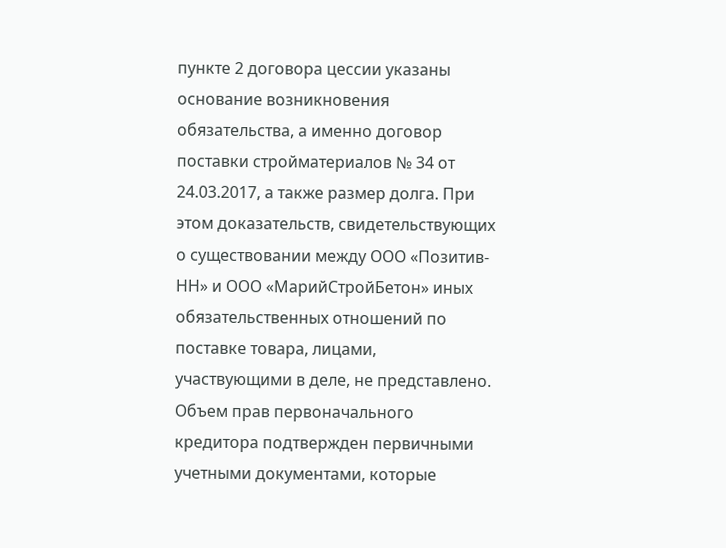пункте 2 договора цессии указаны основание возникновения обязательства, а именно договор поставки стройматериалов № 34 от 24.03.2017, а также размер долга. При этом доказательств, свидетельствующих о существовании между ООО «Позитив-НН» и ООО «МарийСтройБетон» иных обязательственных отношений по поставке товара, лицами, участвующими в деле, не представлено. Объем прав первоначального кредитора подтвержден первичными учетными документами, которые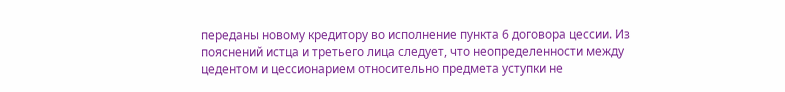переданы новому кредитору во исполнение пункта 6 договора цессии. Из пояснений истца и третьего лица следует, что неопределенности между цедентом и цессионарием относительно предмета уступки не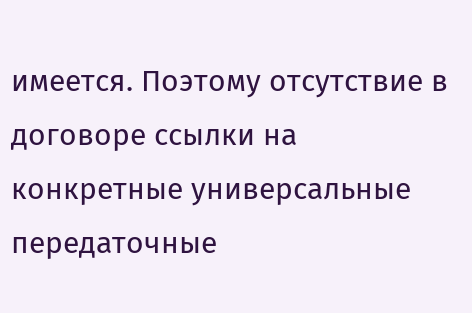имеется. Поэтому отсутствие в договоре ссылки на конкретные универсальные передаточные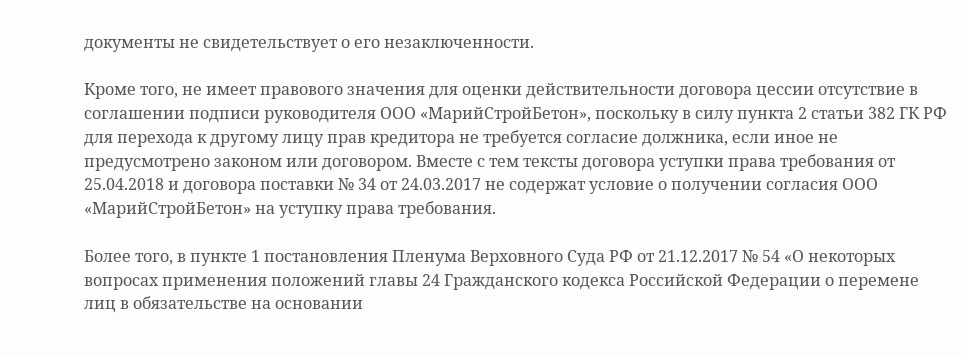документы не свидетельствует о его незаключенности.

Кроме того, не имеет правового значения для оценки действительности договора цессии отсутствие в соглашении подписи руководителя ООО «МарийСтройБетон», поскольку в силу пункта 2 статьи 382 ГК РФ для перехода к другому лицу прав кредитора не требуется согласие должника, если иное не предусмотрено законом или договором. Вместе с тем тексты договора уступки права требования от 25.04.2018 и договора поставки № 34 от 24.03.2017 не содержат условие о получении согласия ООО «МарийСтройБетон» на уступку права требования.

Более того, в пункте 1 постановления Пленума Верховного Суда РФ от 21.12.2017 № 54 «О некоторых вопросах применения положений главы 24 Гражданского кодекса Российской Федерации о перемене лиц в обязательстве на основании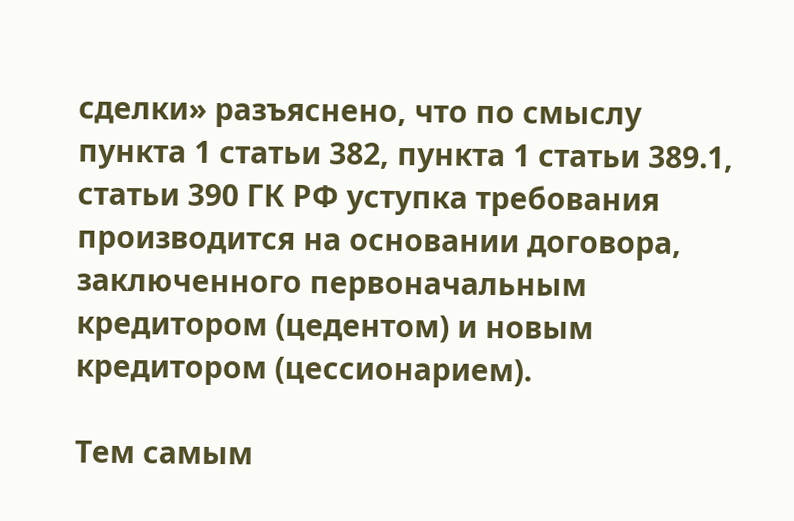сделки» разъяснено, что по смыслу пункта 1 статьи 382, пункта 1 статьи 389.1, статьи 390 ГК РФ уступка требования производится на основании договора, заключенного первоначальным кредитором (цедентом) и новым кредитором (цессионарием).

Тем самым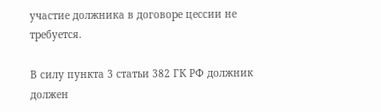участие должника в договоре цессии не требуется.

В силу пункта 3 статьи 382 ГК РФ должник должен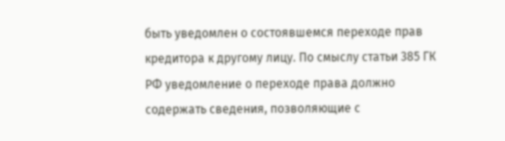быть уведомлен о состоявшемся переходе прав кредитора к другому лицу. По смыслу статьи 385 ГК РФ уведомление о переходе права должно содержать сведения, позволяющие с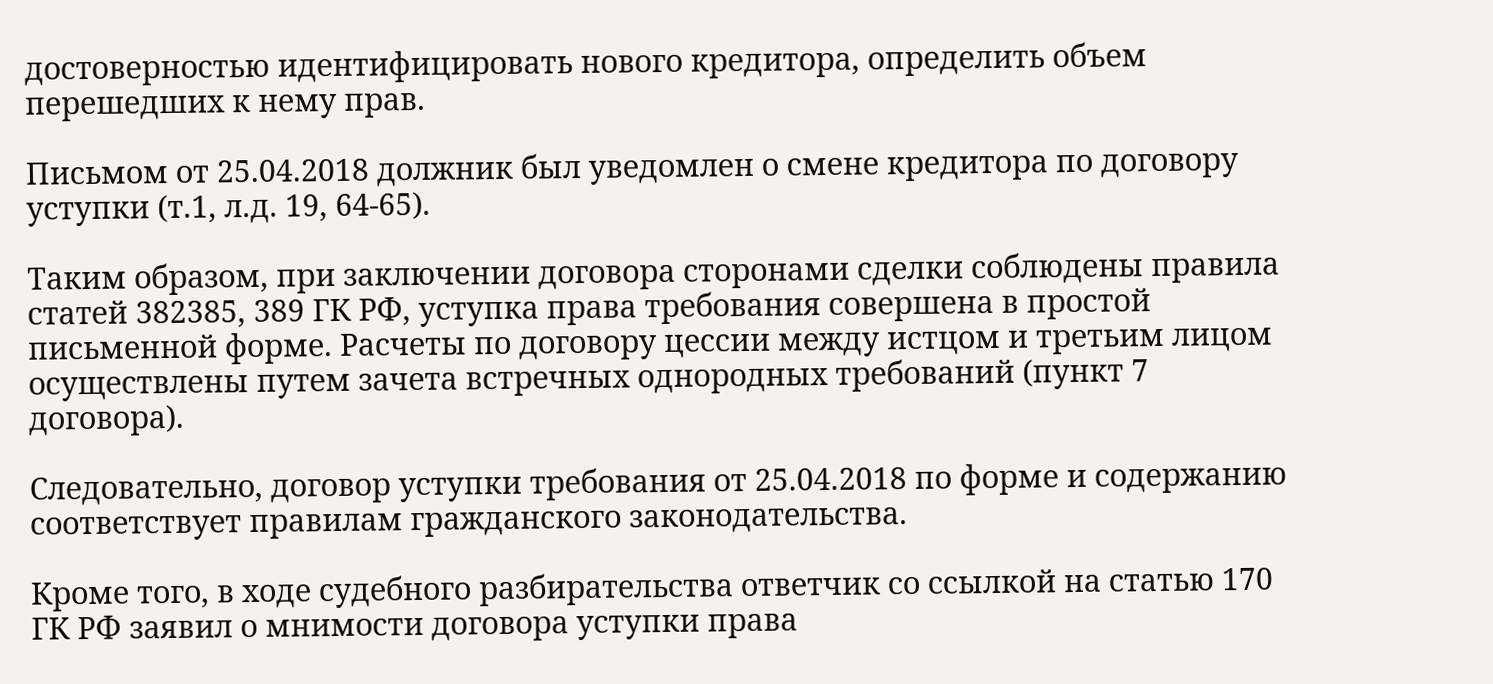достоверностью идентифицировать нового кредитора, определить объем перешедших к нему прав.

Письмом от 25.04.2018 должник был уведомлен о смене кредитора по договору уступки (т.1, л.д. 19, 64-65).

Таким образом, при заключении договора сторонами сделки соблюдены правила статей 382385, 389 ГК РФ, уступка права требования совершена в простой письменной форме. Расчеты по договору цессии между истцом и третьим лицом осуществлены путем зачета встречных однородных требований (пункт 7 договора).

Следовательно, договор уступки требования от 25.04.2018 по форме и содержанию соответствует правилам гражданского законодательства.

Кроме того, в ходе судебного разбирательства ответчик со ссылкой на статью 170 ГК РФ заявил о мнимости договора уступки права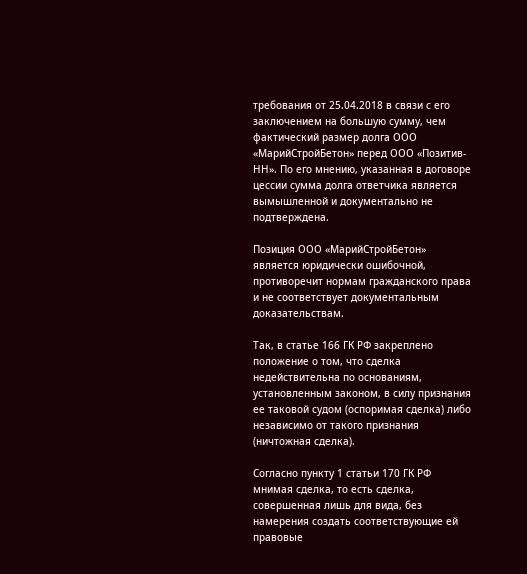требования от 25.04.2018 в связи с его заключением на большую сумму, чем фактический размер долга ООО «МарийСтройБетон» перед ООО «Позитив-НН». По его мнению, указанная в договоре цессии сумма долга ответчика является вымышленной и документально не подтверждена.

Позиция ООО «МарийСтройБетон» является юридически ошибочной, противоречит нормам гражданского права и не соответствует документальным доказательствам.

Так, в статье 166 ГК РФ закреплено положение о том, что сделка недействительна по основаниям, установленным законом, в силу признания ее таковой судом (оспоримая сделка) либо независимо от такого признания (ничтожная сделка).

Согласно пункту 1 статьи 170 ГК РФ мнимая сделка, то есть сделка, совершенная лишь для вида, без намерения создать соответствующие ей правовые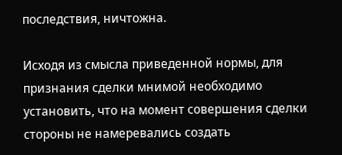последствия, ничтожна.

Исходя из смысла приведенной нормы, для признания сделки мнимой необходимо установить, что на момент совершения сделки стороны не намеревались создать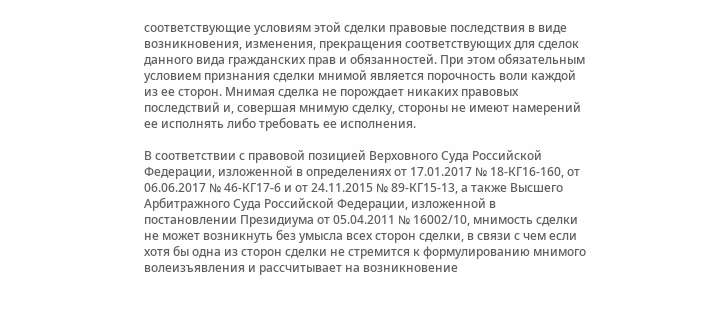соответствующие условиям этой сделки правовые последствия в виде возникновения, изменения, прекращения соответствующих для сделок данного вида гражданских прав и обязанностей. При этом обязательным условием признания сделки мнимой является порочность воли каждой из ее сторон. Мнимая сделка не порождает никаких правовых последствий и, совершая мнимую сделку, стороны не имеют намерений ее исполнять либо требовать ее исполнения.

В соответствии с правовой позицией Верховного Суда Российской Федерации, изложенной в определениях от 17.01.2017 № 18-КГ16-160, от 06.06.2017 № 46-КГ17-6 и от 24.11.2015 № 89-КГ15-13, а также Высшего Арбитражного Суда Российской Федерации, изложенной в постановлении Президиума от 05.04.2011 № 16002/10, мнимость сделки не может возникнуть без умысла всех сторон сделки, в связи с чем если хотя бы одна из сторон сделки не стремится к формулированию мнимого волеизъявления и рассчитывает на возникновение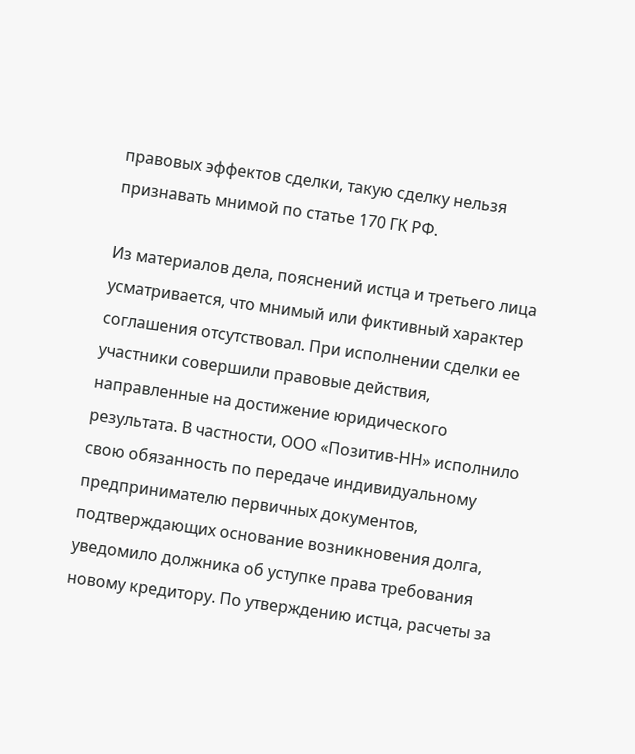правовых эффектов сделки, такую сделку нельзя признавать мнимой по статье 170 ГК РФ.

Из материалов дела, пояснений истца и третьего лица усматривается, что мнимый или фиктивный характер соглашения отсутствовал. При исполнении сделки ее участники совершили правовые действия, направленные на достижение юридического результата. В частности, ООО «Позитив-НН» исполнило свою обязанность по передаче индивидуальному предпринимателю первичных документов, подтверждающих основание возникновения долга, уведомило должника об уступке права требования новому кредитору. По утверждению истца, расчеты за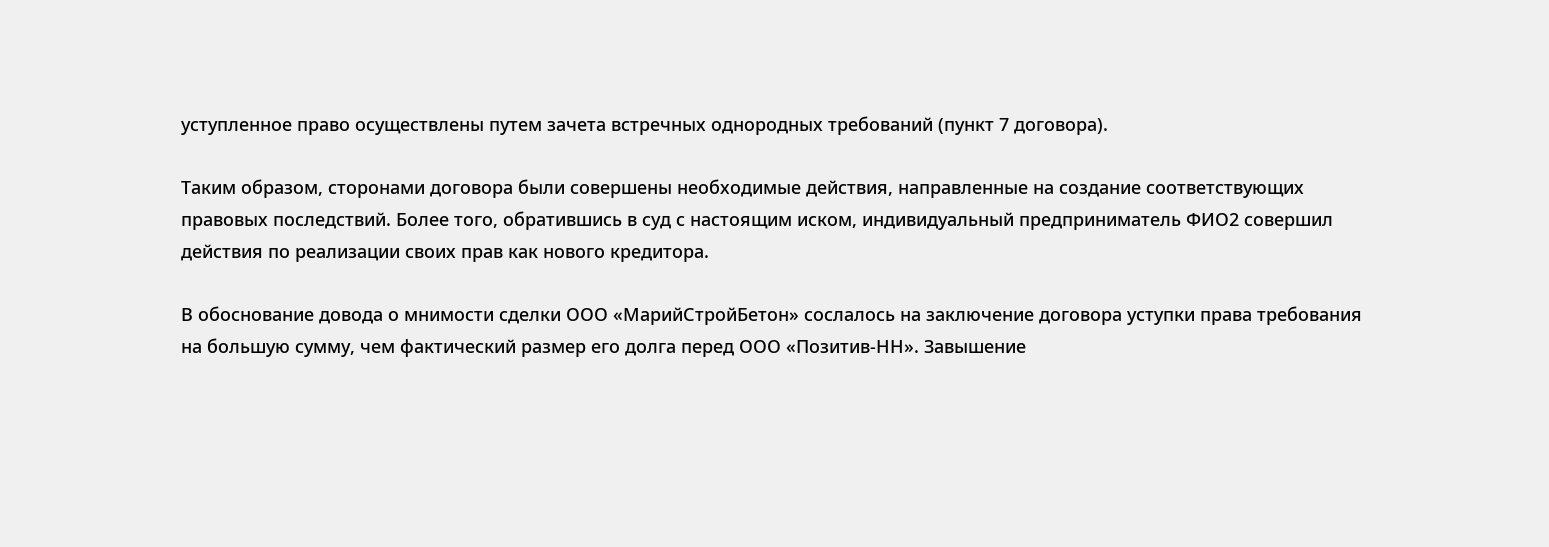уступленное право осуществлены путем зачета встречных однородных требований (пункт 7 договора).

Таким образом, сторонами договора были совершены необходимые действия, направленные на создание соответствующих правовых последствий. Более того, обратившись в суд с настоящим иском, индивидуальный предприниматель ФИО2 совершил действия по реализации своих прав как нового кредитора.

В обоснование довода о мнимости сделки ООО «МарийСтройБетон» сослалось на заключение договора уступки права требования на большую сумму, чем фактический размер его долга перед ООО «Позитив-НН». Завышение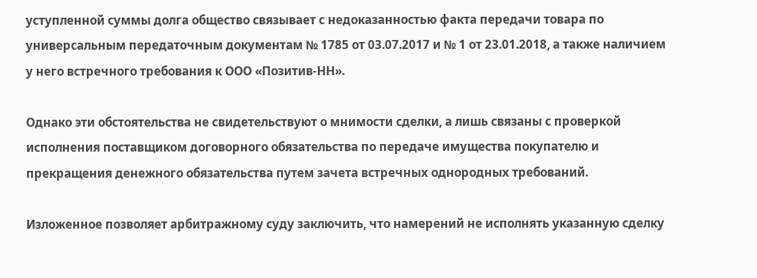уступленной суммы долга общество связывает с недоказанностью факта передачи товара по универсальным передаточным документам № 1785 от 03.07.2017 и № 1 от 23.01.2018, а также наличием у него встречного требования к ООО «Позитив-НН».

Однако эти обстоятельства не свидетельствуют о мнимости сделки, а лишь связаны с проверкой исполнения поставщиком договорного обязательства по передаче имущества покупателю и прекращения денежного обязательства путем зачета встречных однородных требований.

Изложенное позволяет арбитражному суду заключить, что намерений не исполнять указанную сделку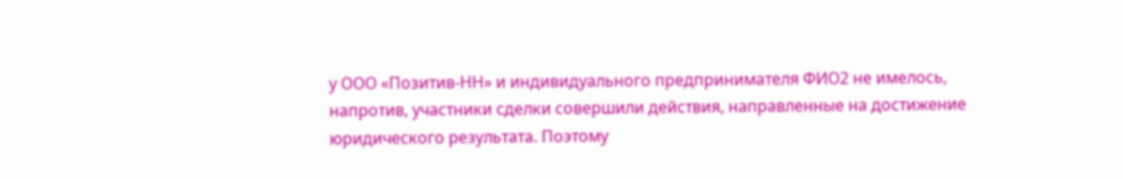у ООО «Позитив-НН» и индивидуального предпринимателя ФИО2 не имелось, напротив, участники сделки совершили действия, направленные на достижение юридического результата. Поэтому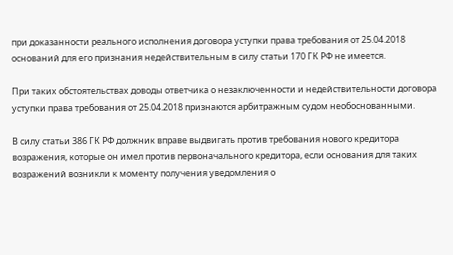при доказанности реального исполнения договора уступки права требования от 25.04.2018 оснований для его признания недействительным в силу статьи 170 ГК РФ не имеется.

При таких обстоятельствах доводы ответчика о незаключенности и недействительности договора уступки права требования от 25.04.2018 признаются арбитражным судом необоснованными.

В силу статьи 386 ГК РФ должник вправе выдвигать против требования нового кредитора возражения, которые он имел против первоначального кредитора, если основания для таких возражений возникли к моменту получения уведомления о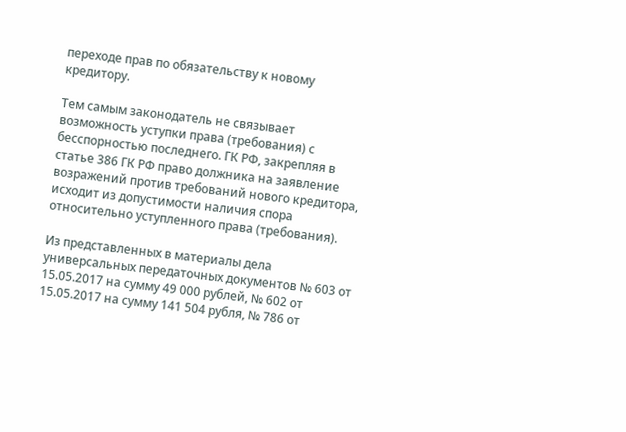переходе прав по обязательству к новому кредитору.

Тем самым законодатель не связывает возможность уступки права (требования) с бесспорностью последнего. ГК РФ, закрепляя в статье 386 ГК РФ право должника на заявление возражений против требований нового кредитора, исходит из допустимости наличия спора относительно уступленного права (требования).

Из представленных в материалы дела универсальных передаточных документов № 603 от 15.05.2017 на сумму 49 000 рублей, № 602 от 15.05.2017 на сумму 141 504 рубля, № 786 от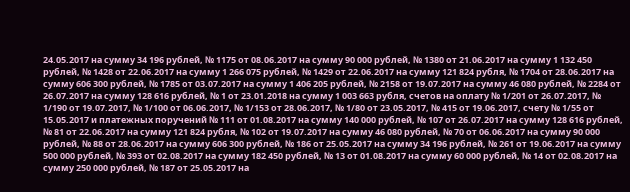24.05.2017 на сумму 34 196 рублей, № 1175 от 08.06.2017 на сумму 90 000 рублей, № 1380 от 21.06.2017 на сумму 1 132 450 рублей, № 1428 от 22.06.2017 на сумму 1 266 075 рублей, № 1429 от 22.06.2017 на сумму 121 824 рубля, № 1704 от 28.06.2017 на сумму 606 300 рублей, № 1785 от 03.07.2017 на сумму 1 406 205 рублей, № 2158 от 19.07.2017 на сумму 46 080 рублей, № 2284 от 26.07.2017 на сумму 128 616 рублей, № 1 от 23.01.2018 на сумму 1 003 663 рубля, счетов на оплату № 1/201 от 26.07.2017, № 1/190 от 19.07.2017, № 1/100 от 06.06.2017, № 1/153 от 28.06.2017, № 1/80 от 23.05.2017, № 415 от 19.06.2017, счету № 1/55 от 15.05.2017 и платежных поручений № 111 от 01.08.2017 на сумму 140 000 рублей, № 107 от 26.07.2017 на сумму 128 616 рублей, № 81 от 22.06.2017 на сумму 121 824 рубля, № 102 от 19.07.2017 на сумму 46 080 рублей, № 70 от 06.06.2017 на сумму 90 000 рублей, № 88 от 28.06.2017 на сумму 606 300 рублей, № 186 от 25.05.2017 на сумму 34 196 рублей, № 261 от 19.06.2017 на сумму 500 000 рублей, № 393 от 02.08.2017 на сумму 182 450 рублей, № 13 от 01.08.2017 на сумму 60 000 рублей, № 14 от 02.08.2017 на сумму 250 000 рублей, № 187 от 25.05.2017 на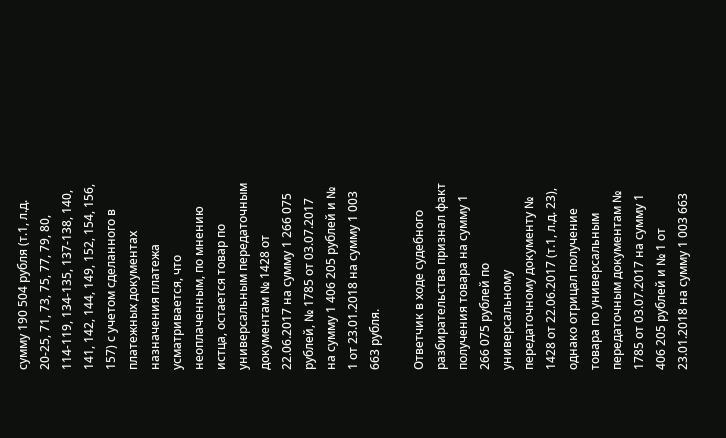сумму 190 504 рубля (т.1, л.д. 20-25, 71, 73, 75, 77, 79, 80, 114-119, 134-135, 137-138, 140, 141, 142, 144, 149, 152, 154, 156, 157) с учетом сделанного в платежных документах назначения платежа усматривается, что неоплаченным, по мнению истца, остается товар по универсальным передаточным документам № 1428 от 22.06.2017 на сумму 1 266 075 рублей, № 1785 от 03.07.2017 на сумму 1 406 205 рублей и № 1 от 23.01.2018 на сумму 1 003 663 рубля.

Ответчик в ходе судебного разбирательства признал факт получения товара на сумму 1 266 075 рублей по универсальному передаточному документу № 1428 от 22.06.2017 (т.1, л.д. 23), однако отрицал получение товара по универсальным передаточным документам № 1785 от 03.07.2017 на сумму 1 406 205 рублей и № 1 от 23.01.2018 на сумму 1 003 663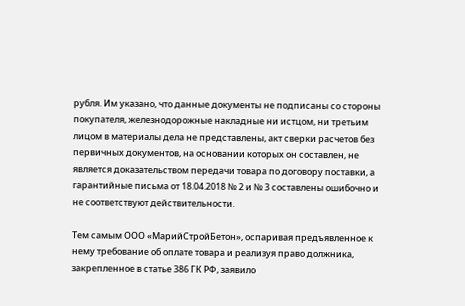рубля. Им указано, что данные документы не подписаны со стороны покупателя, железнодорожные накладные ни истцом, ни третьим лицом в материалы дела не представлены, акт сверки расчетов без первичных документов, на основании которых он составлен, не является доказательством передачи товара по договору поставки, а гарантийные письма от 18.04.2018 № 2 и № 3 составлены ошибочно и не соответствуют действительности.

Тем самым ООО «МарийСтройБетон», оспаривая предъявленное к нему требование об оплате товара и реализуя право должника, закрепленное в статье 386 ГК РФ, заявило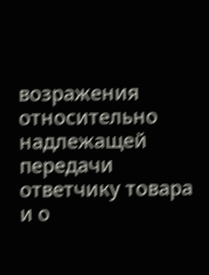возражения относительно надлежащей передачи ответчику товара и о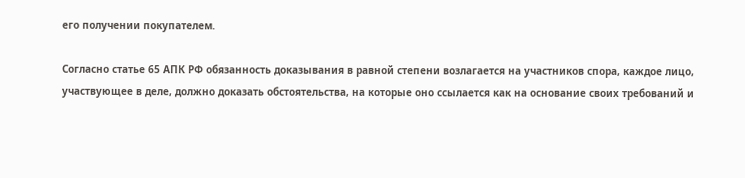его получении покупателем.

Согласно статье 65 АПК РФ обязанность доказывания в равной степени возлагается на участников спора, каждое лицо, участвующее в деле, должно доказать обстоятельства, на которые оно ссылается как на основание своих требований и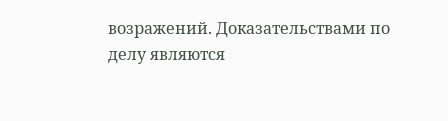возражений. Доказательствами по делу являются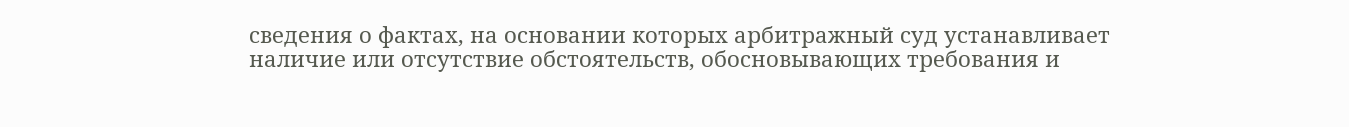сведения о фактах, на основании которых арбитражный суд устанавливает наличие или отсутствие обстоятельств, обосновывающих требования и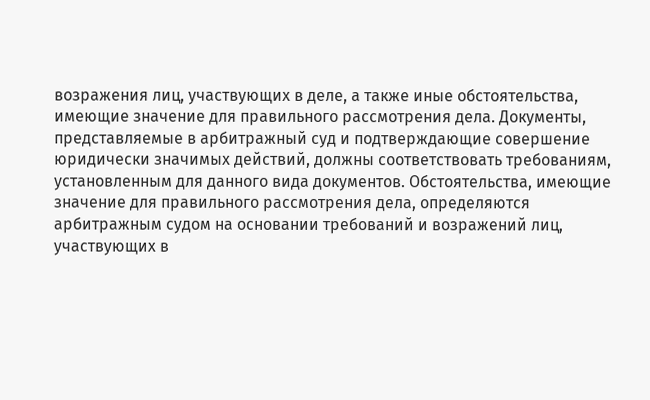возражения лиц, участвующих в деле, а также иные обстоятельства, имеющие значение для правильного рассмотрения дела. Документы, представляемые в арбитражный суд и подтверждающие совершение юридически значимых действий, должны соответствовать требованиям, установленным для данного вида документов. Обстоятельства, имеющие значение для правильного рассмотрения дела, определяются арбитражным судом на основании требований и возражений лиц, участвующих в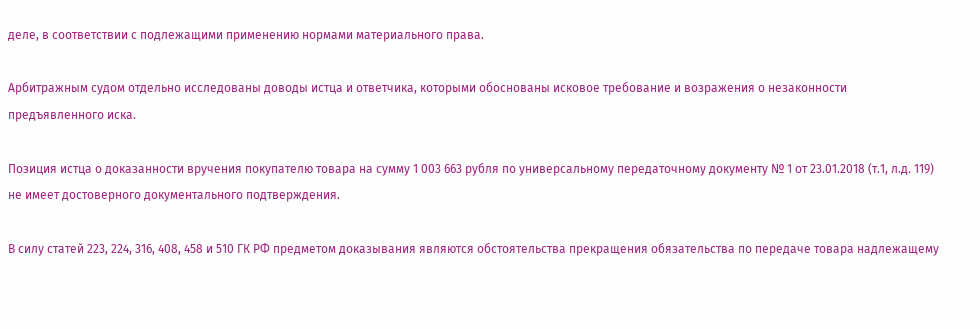деле, в соответствии с подлежащими применению нормами материального права.

Арбитражным судом отдельно исследованы доводы истца и ответчика, которыми обоснованы исковое требование и возражения о незаконности предъявленного иска.

Позиция истца о доказанности вручения покупателю товара на сумму 1 003 663 рубля по универсальному передаточному документу № 1 от 23.01.2018 (т.1, л.д. 119) не имеет достоверного документального подтверждения.

В силу статей 223, 224, 316, 408, 458 и 510 ГК РФ предметом доказывания являются обстоятельства прекращения обязательства по передаче товара надлежащему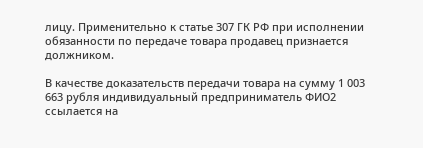лицу. Применительно к статье 307 ГК РФ при исполнении обязанности по передаче товара продавец признается должником.

В качестве доказательств передачи товара на сумму 1 003 663 рубля индивидуальный предприниматель ФИО2 ссылается на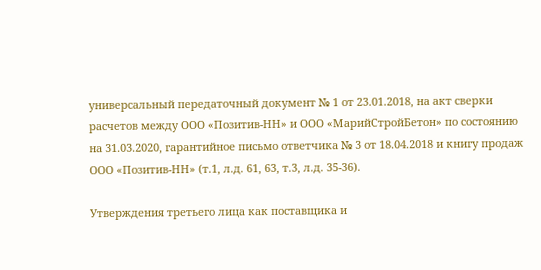универсальный передаточный документ № 1 от 23.01.2018, на акт сверки расчетов между ООО «Позитив-НН» и ООО «МарийСтройБетон» по состоянию на 31.03.2020, гарантийное письмо ответчика № 3 от 18.04.2018 и книгу продаж ООО «Позитив-НН» (т.1, л.д. 61, 63, т.3, л.д. 35-36).

Утверждения третьего лица как поставщика и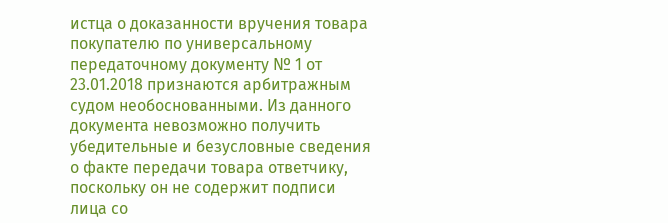истца о доказанности вручения товара покупателю по универсальному передаточному документу № 1 от 23.01.2018 признаются арбитражным судом необоснованными. Из данного документа невозможно получить убедительные и безусловные сведения о факте передачи товара ответчику, поскольку он не содержит подписи лица со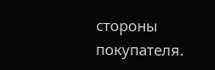стороны покупателя.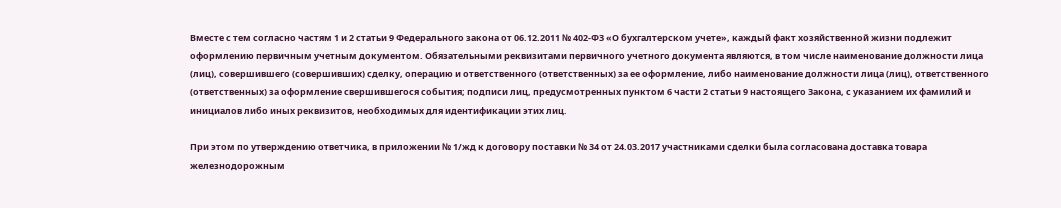Вместе с тем согласно частям 1 и 2 статьи 9 Федерального закона от 06.12.2011 № 402-ФЗ «О бухгалтерском учете», каждый факт хозяйственной жизни подлежит оформлению первичным учетным документом. Обязательными реквизитами первичного учетного документа являются, в том числе наименование должности лица (лиц), совершившего (совершивших) сделку, операцию и ответственного (ответственных) за ее оформление, либо наименование должности лица (лиц), ответственного (ответственных) за оформление свершившегося события; подписи лиц, предусмотренных пунктом 6 части 2 статьи 9 настоящего Закона, с указанием их фамилий и инициалов либо иных реквизитов, необходимых для идентификации этих лиц.

При этом по утверждению ответчика, в приложении № 1/жд к договору поставки № 34 от 24.03.2017 участниками сделки была согласована доставка товара железнодорожным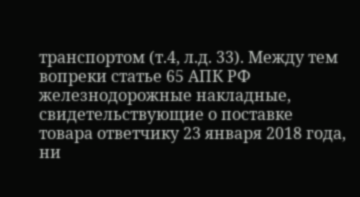транспортом (т.4, л.д. 33). Между тем вопреки статье 65 АПК РФ железнодорожные накладные, свидетельствующие о поставке товара ответчику 23 января 2018 года, ни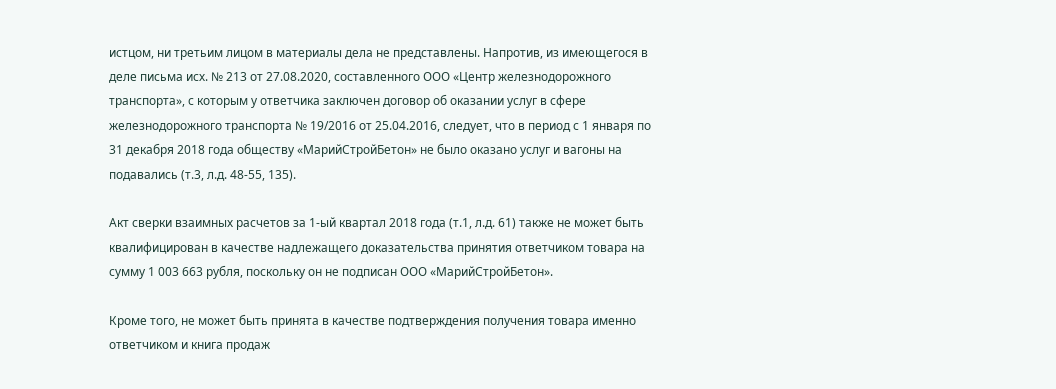истцом, ни третьим лицом в материалы дела не представлены. Напротив, из имеющегося в деле письма исх. № 213 от 27.08.2020, составленного ООО «Центр железнодорожного транспорта», с которым у ответчика заключен договор об оказании услуг в сфере железнодорожного транспорта № 19/2016 от 25.04.2016, следует, что в период с 1 января по 31 декабря 2018 года обществу «МарийСтройБетон» не было оказано услуг и вагоны на подавались (т.3, л.д. 48-55, 135).

Акт сверки взаимных расчетов за 1-ый квартал 2018 года (т.1, л.д. 61) также не может быть квалифицирован в качестве надлежащего доказательства принятия ответчиком товара на сумму 1 003 663 рубля, поскольку он не подписан ООО «МарийСтройБетон».

Кроме того, не может быть принята в качестве подтверждения получения товара именно ответчиком и книга продаж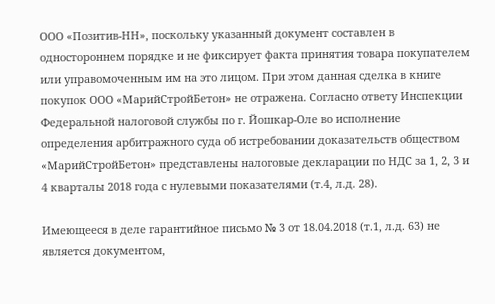ООО «Позитив-НН», поскольку указанный документ составлен в одностороннем порядке и не фиксирует факта принятия товара покупателем или управомоченным им на это лицом. При этом данная сделка в книге покупок ООО «МарийСтройБетон» не отражена. Согласно ответу Инспекции Федеральной налоговой службы по г. Йошкар-Оле во исполнение определения арбитражного суда об истребовании доказательств обществом «МарийСтройБетон» представлены налоговые декларации по НДС за 1, 2, 3 и 4 кварталы 2018 года с нулевыми показателями (т.4, л.д. 28).

Имеющееся в деле гарантийное письмо № 3 от 18.04.2018 (т.1, л.д. 63) не является документом,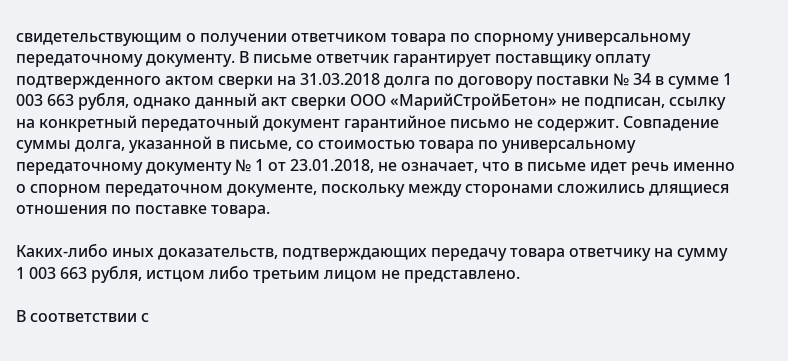свидетельствующим о получении ответчиком товара по спорному универсальному передаточному документу. В письме ответчик гарантирует поставщику оплату подтвержденного актом сверки на 31.03.2018 долга по договору поставки № 34 в сумме 1 003 663 рубля, однако данный акт сверки ООО «МарийСтройБетон» не подписан, ссылку на конкретный передаточный документ гарантийное письмо не содержит. Совпадение суммы долга, указанной в письме, со стоимостью товара по универсальному передаточному документу № 1 от 23.01.2018, не означает, что в письме идет речь именно о спорном передаточном документе, поскольку между сторонами сложились длящиеся отношения по поставке товара.

Каких-либо иных доказательств, подтверждающих передачу товара ответчику на сумму 1 003 663 рубля, истцом либо третьим лицом не представлено.

В соответствии с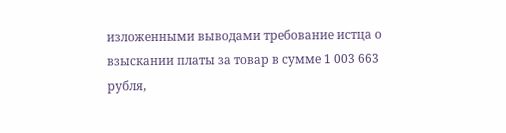изложенными выводами требование истца о взыскании платы за товар в сумме 1 003 663 рубля,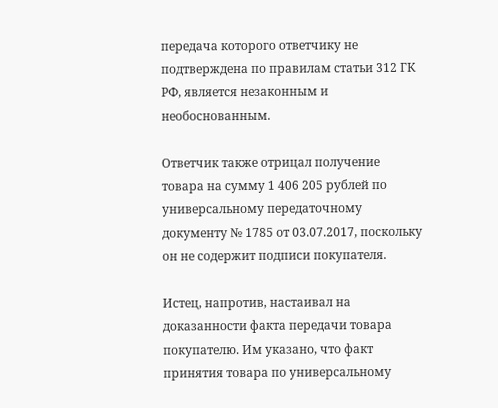передача которого ответчику не подтверждена по правилам статьи 312 ГК РФ, является незаконным и необоснованным.

Ответчик также отрицал получение товара на сумму 1 406 205 рублей по универсальному передаточному документу № 1785 от 03.07.2017, поскольку он не содержит подписи покупателя.

Истец, напротив, настаивал на доказанности факта передачи товара покупателю. Им указано, что факт принятия товара по универсальному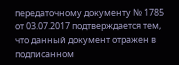передаточному документу № 1785 от 03.07.2017 подтверждается тем, что данный документ отражен в подписанном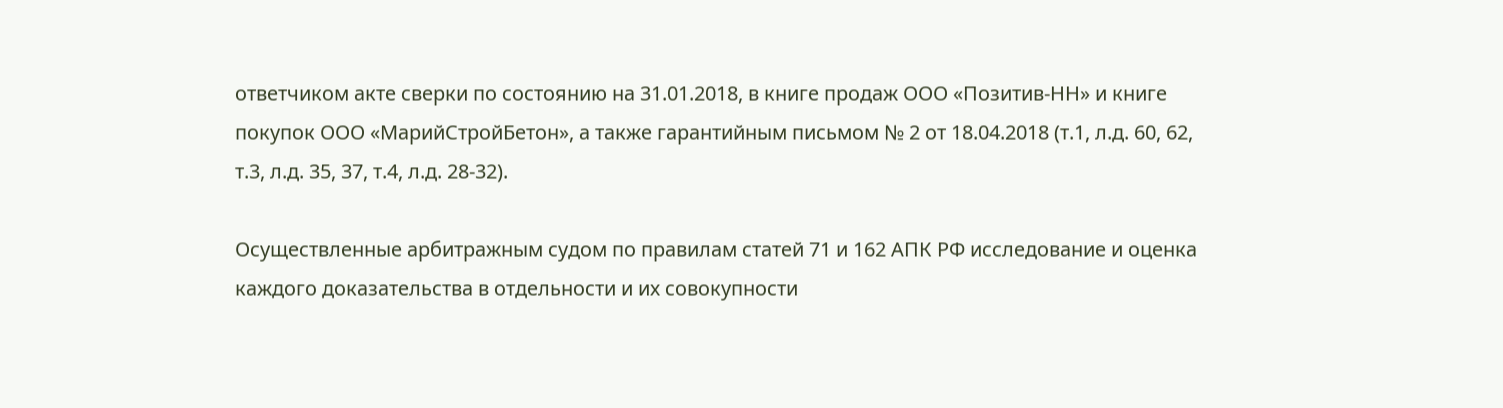ответчиком акте сверки по состоянию на 31.01.2018, в книге продаж ООО «Позитив-НН» и книге покупок ООО «МарийСтройБетон», а также гарантийным письмом № 2 от 18.04.2018 (т.1, л.д. 60, 62, т.3, л.д. 35, 37, т.4, л.д. 28-32).

Осуществленные арбитражным судом по правилам статей 71 и 162 АПК РФ исследование и оценка каждого доказательства в отдельности и их совокупности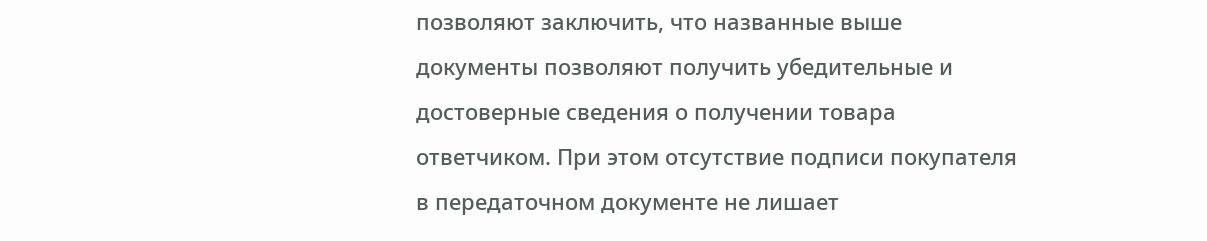позволяют заключить, что названные выше документы позволяют получить убедительные и достоверные сведения о получении товара ответчиком. При этом отсутствие подписи покупателя в передаточном документе не лишает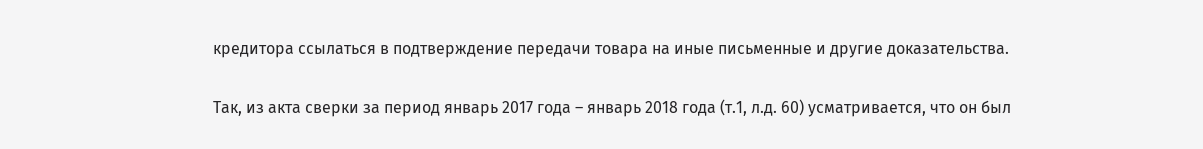кредитора ссылаться в подтверждение передачи товара на иные письменные и другие доказательства.

Так, из акта сверки за период январь 2017 года – январь 2018 года (т.1, л.д. 60) усматривается, что он был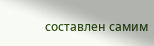составлен самим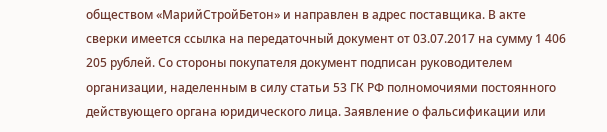обществом «МарийСтройБетон» и направлен в адрес поставщика. В акте сверки имеется ссылка на передаточный документ от 03.07.2017 на сумму 1 406 205 рублей. Со стороны покупателя документ подписан руководителем организации, наделенным в силу статьи 53 ГК РФ полномочиями постоянного действующего органа юридического лица. Заявление о фальсификации или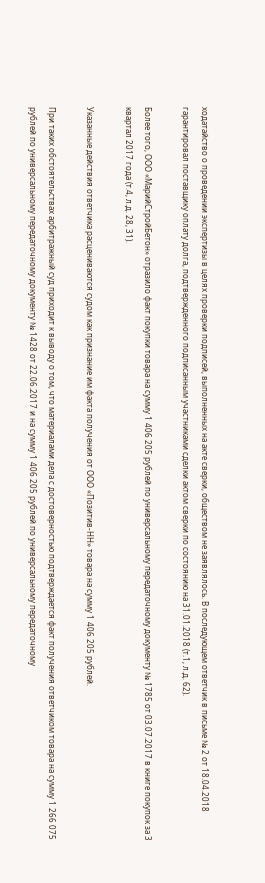ходатайство о проведении экспертизы в целях проверки подписей, выполненных на акте сверки, обществом не заявлялось. В последующем ответчик в письме № 2 от 18.04.2018 гарантировал поставщику оплату долга, подтвержденного подписанным участниками сделки актом сверки по состоянию на 31.01.2018 (т.1, л.д. 62).

Более того, ООО «МарийСтройБетон» отразило факт покупки товара на сумму 1 406 205 рублей по универсальному передаточному документу № 1785 от 03.07.2017 в книге покупок за 3 квартал 2017 года (т.4, л.д. 28, 31).

Указанные действия ответчика расцениваются судом как признание им факта получения от ООО «Позитив-НН» товара на сумму 1 406 205 рублей.

При таких обстоятельствах арбитражный суд приходит к выводу о том, что материалами дела с достоверностью подтверждается факт получения ответчиком товара на сумму 1 266 075 рублей по универсальному передаточному документу № 1428 от 22.06.2017 и на сумму 1 406 205 рублей по универсальному передаточному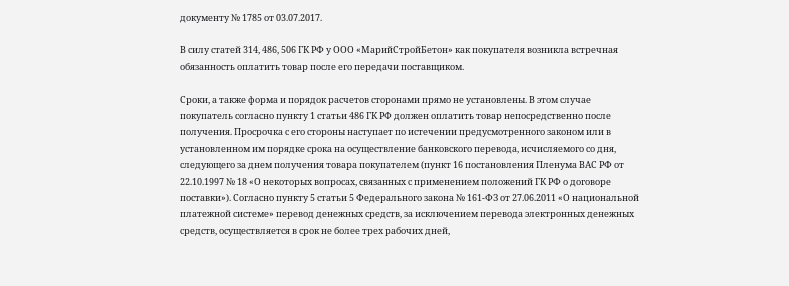документу № 1785 от 03.07.2017.

В силу статей 314, 486, 506 ГК РФ у ООО «МарийСтройБетон» как покупателя возникла встречная обязанность оплатить товар после его передачи поставщиком.

Сроки, а также форма и порядок расчетов сторонами прямо не установлены. В этом случае покупатель согласно пункту 1 статьи 486 ГК РФ должен оплатить товар непосредственно после получения. Просрочка с его стороны наступает по истечении предусмотренного законом или в установленном им порядке срока на осуществление банковского перевода, исчисляемого со дня, следующего за днем получения товара покупателем (пункт 16 постановления Пленума ВАС РФ от 22.10.1997 № 18 «О некоторых вопросах, связанных с применением положений ГК РФ о договоре поставки»). Согласно пункту 5 статьи 5 Федерального закона № 161-ФЗ от 27.06.2011 «О национальной платежной системе» перевод денежных средств, за исключением перевода электронных денежных средств, осуществляется в срок не более трех рабочих дней,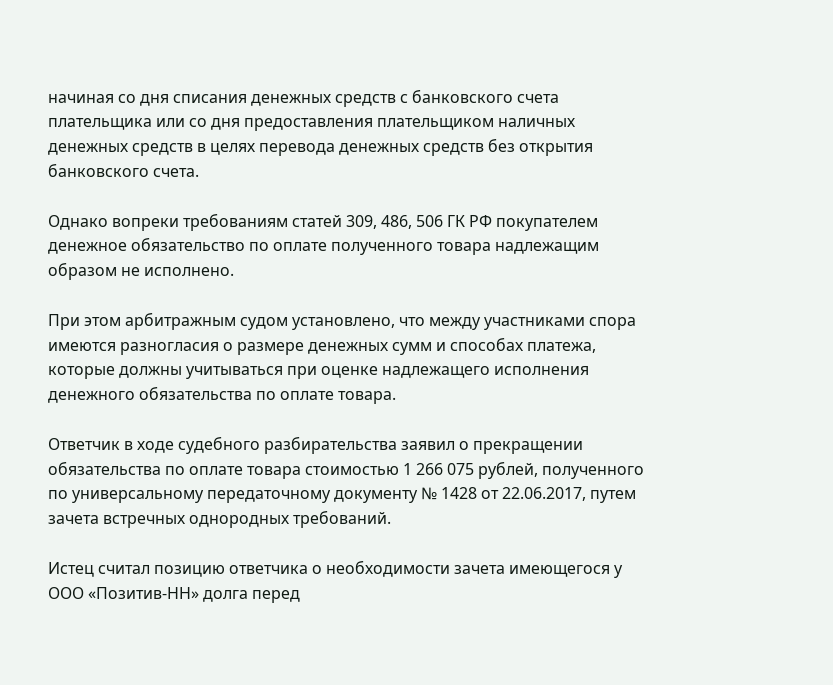начиная со дня списания денежных средств с банковского счета плательщика или со дня предоставления плательщиком наличных денежных средств в целях перевода денежных средств без открытия банковского счета.

Однако вопреки требованиям статей 309, 486, 506 ГК РФ покупателем денежное обязательство по оплате полученного товара надлежащим образом не исполнено.

При этом арбитражным судом установлено, что между участниками спора имеются разногласия о размере денежных сумм и способах платежа, которые должны учитываться при оценке надлежащего исполнения денежного обязательства по оплате товара.

Ответчик в ходе судебного разбирательства заявил о прекращении обязательства по оплате товара стоимостью 1 266 075 рублей, полученного по универсальному передаточному документу № 1428 от 22.06.2017, путем зачета встречных однородных требований.

Истец считал позицию ответчика о необходимости зачета имеющегося у ООО «Позитив-НН» долга перед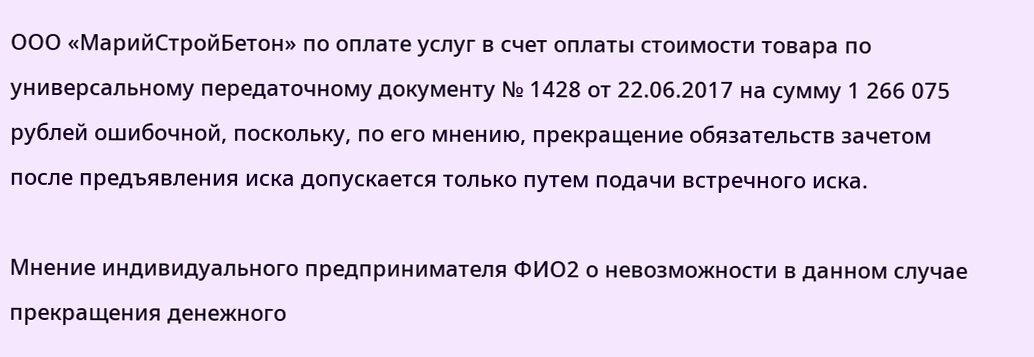ООО «МарийСтройБетон» по оплате услуг в счет оплаты стоимости товара по универсальному передаточному документу № 1428 от 22.06.2017 на сумму 1 266 075 рублей ошибочной, поскольку, по его мнению, прекращение обязательств зачетом после предъявления иска допускается только путем подачи встречного иска.

Мнение индивидуального предпринимателя ФИО2 о невозможности в данном случае прекращения денежного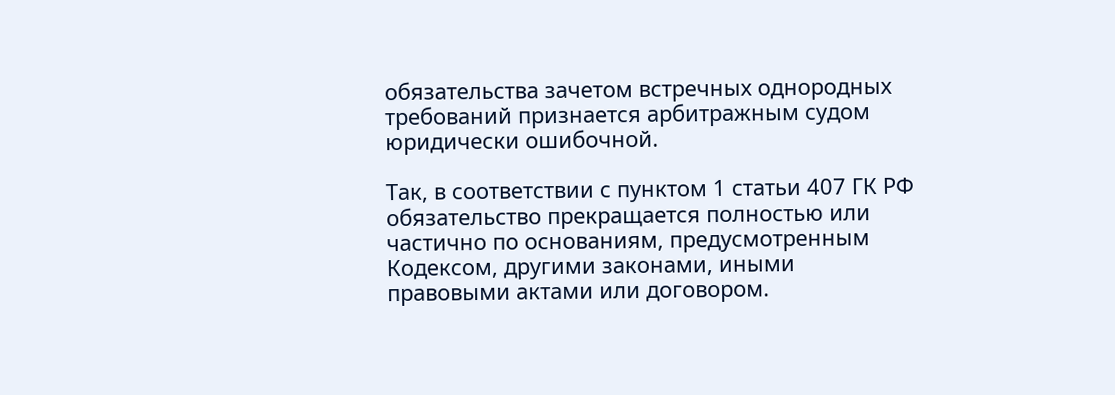обязательства зачетом встречных однородных требований признается арбитражным судом юридически ошибочной.

Так, в соответствии с пунктом 1 статьи 407 ГК РФ обязательство прекращается полностью или частично по основаниям, предусмотренным Кодексом, другими законами, иными правовыми актами или договором.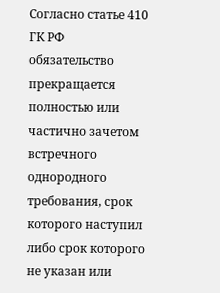Согласно статье 410 ГК РФ обязательство прекращается полностью или частично зачетом встречного однородного требования, срок которого наступил либо срок которого не указан или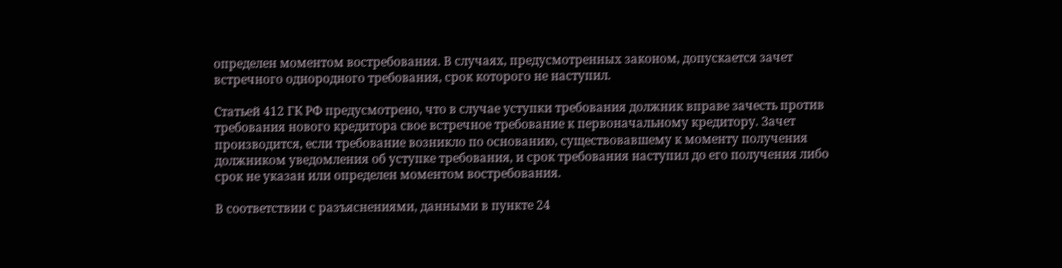определен моментом востребования. В случаях, предусмотренных законом, допускается зачет встречного однородного требования, срок которого не наступил.

Статьей 412 ГК РФ предусмотрено, что в случае уступки требования должник вправе зачесть против требования нового кредитора свое встречное требование к первоначальному кредитору. Зачет производится, если требование возникло по основанию, существовавшему к моменту получения должником уведомления об уступке требования, и срок требования наступил до его получения либо срок не указан или определен моментом востребования.

В соответствии с разъяснениями, данными в пункте 24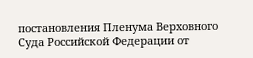постановления Пленума Верховного Суда Российской Федерации от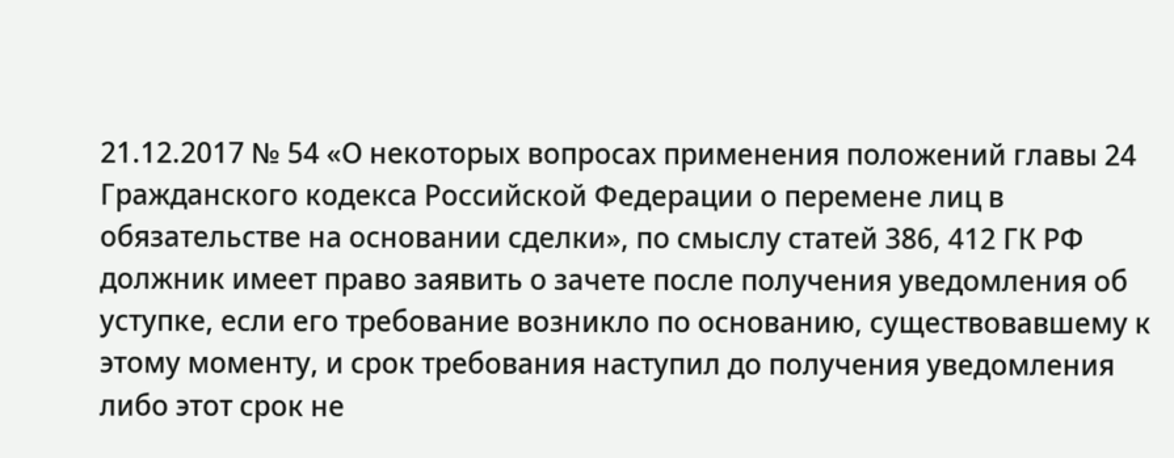21.12.2017 № 54 «О некоторых вопросах применения положений главы 24 Гражданского кодекса Российской Федерации о перемене лиц в обязательстве на основании сделки», по смыслу статей 386, 412 ГК РФ должник имеет право заявить о зачете после получения уведомления об уступке, если его требование возникло по основанию, существовавшему к этому моменту, и срок требования наступил до получения уведомления либо этот срок не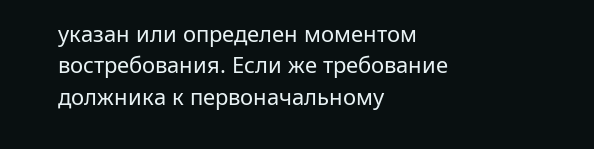указан или определен моментом востребования. Если же требование должника к первоначальному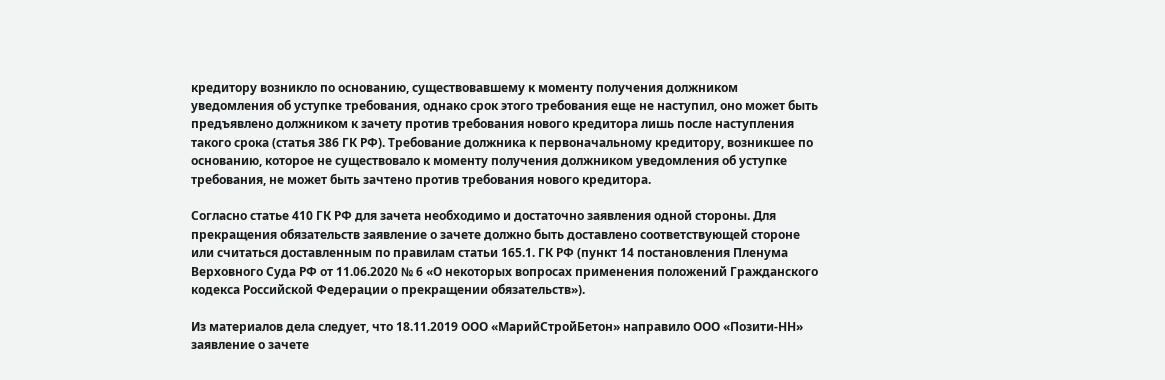кредитору возникло по основанию, существовавшему к моменту получения должником уведомления об уступке требования, однако срок этого требования еще не наступил, оно может быть предъявлено должником к зачету против требования нового кредитора лишь после наступления такого срока (статья 386 ГК РФ). Требование должника к первоначальному кредитору, возникшее по основанию, которое не существовало к моменту получения должником уведомления об уступке требования, не может быть зачтено против требования нового кредитора.

Согласно статье 410 ГК РФ для зачета необходимо и достаточно заявления одной стороны. Для прекращения обязательств заявление о зачете должно быть доставлено соответствующей стороне или считаться доставленным по правилам статьи 165.1. ГК РФ (пункт 14 постановления Пленума Верховного Суда РФ от 11.06.2020 № 6 «О некоторых вопросах применения положений Гражданского кодекса Российской Федерации о прекращении обязательств»).

Из материалов дела следует, что 18.11.2019 ООО «МарийСтройБетон» направило ООО «Позити-НН» заявление о зачете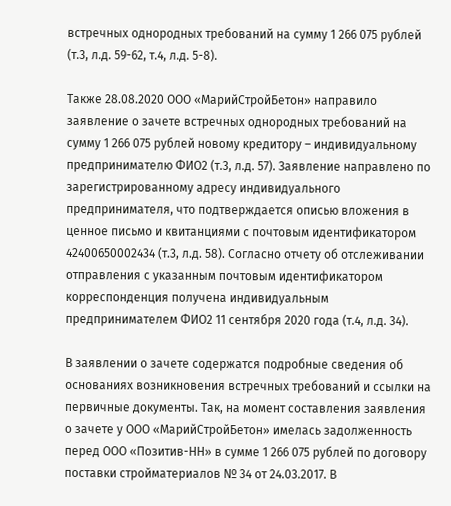встречных однородных требований на сумму 1 266 075 рублей (т.3, л.д. 59-62, т.4, л.д. 5-8).

Также 28.08.2020 ООО «МарийСтройБетон» направило заявление о зачете встречных однородных требований на сумму 1 266 075 рублей новому кредитору – индивидуальному предпринимателю ФИО2 (т.3, л.д. 57). Заявление направлено по зарегистрированному адресу индивидуального предпринимателя, что подтверждается описью вложения в ценное письмо и квитанциями с почтовым идентификатором 42400650002434 (т.3, л.д. 58). Согласно отчету об отслеживании отправления с указанным почтовым идентификатором корреспонденция получена индивидуальным предпринимателем ФИО2 11 сентября 2020 года (т.4, л.д. 34).

В заявлении о зачете содержатся подробные сведения об основаниях возникновения встречных требований и ссылки на первичные документы. Так, на момент составления заявления о зачете у ООО «МарийСтройБетон» имелась задолженность перед ООО «Позитив-НН» в сумме 1 266 075 рублей по договору поставки стройматериалов № 34 от 24.03.2017. В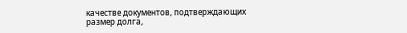качестве документов, подтверждающих размер долга,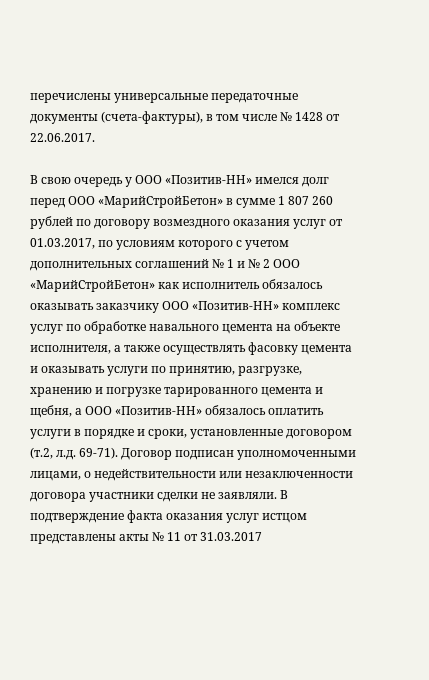перечислены универсальные передаточные документы (счета-фактуры), в том числе № 1428 от 22.06.2017.

В свою очередь у ООО «Позитив-НН» имелся долг перед ООО «МарийСтройБетон» в сумме 1 807 260 рублей по договору возмездного оказания услуг от 01.03.2017, по условиям которого с учетом дополнительных соглашений № 1 и № 2 ООО «МарийСтройБетон» как исполнитель обязалось оказывать заказчику ООО «Позитив-НН» комплекс услуг по обработке навального цемента на объекте исполнителя, а также осуществлять фасовку цемента и оказывать услуги по принятию, разгрузке, хранению и погрузке тарированного цемента и щебня, а ООО «Позитив-НН» обязалось оплатить услуги в порядке и сроки, установленные договором (т.2, л.д. 69-71). Договор подписан уполномоченными лицами, о недействительности или незаключенности договора участники сделки не заявляли. В подтверждение факта оказания услуг истцом представлены акты № 11 от 31.03.2017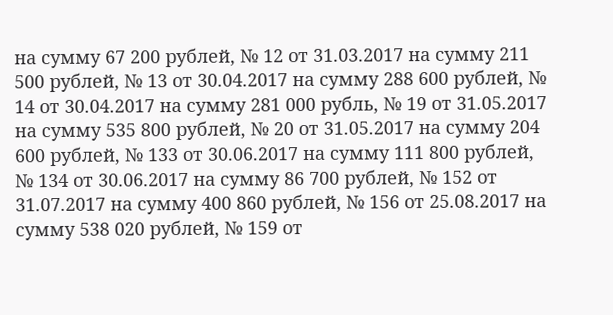на сумму 67 200 рублей, № 12 от 31.03.2017 на сумму 211 500 рублей, № 13 от 30.04.2017 на сумму 288 600 рублей, № 14 от 30.04.2017 на сумму 281 000 рубль, № 19 от 31.05.2017 на сумму 535 800 рублей, № 20 от 31.05.2017 на сумму 204 600 рублей, № 133 от 30.06.2017 на сумму 111 800 рублей, № 134 от 30.06.2017 на сумму 86 700 рублей, № 152 от 31.07.2017 на сумму 400 860 рублей, № 156 от 25.08.2017 на сумму 538 020 рублей, № 159 от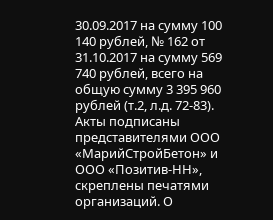30.09.2017 на сумму 100 140 рублей, № 162 от 31.10.2017 на сумму 569 740 рублей, всего на общую сумму 3 395 960 рублей (т.2, л.д. 72-83). Акты подписаны представителями ООО «МарийСтройБетон» и ООО «Позитив-НН», скреплены печатями организаций. О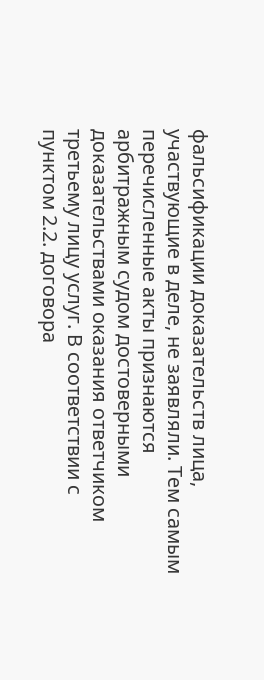фальсификации доказательств лица, участвующие в деле, не заявляли. Тем самым перечисленные акты признаются арбитражным судом достоверными доказательствами оказания ответчиком третьему лицу услуг. В соответствии с пунктом 2.2. договора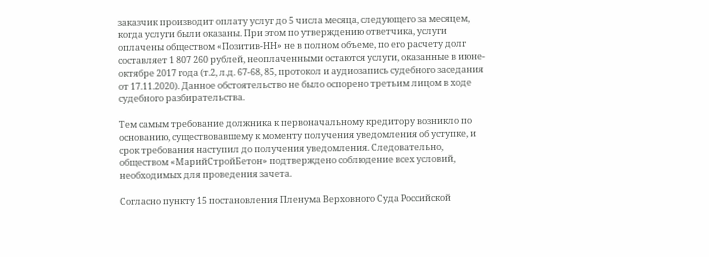заказчик производит оплату услуг до 5 числа месяца, следующего за месяцем, когда услуги были оказаны. При этом по утверждению ответчика, услуги оплачены обществом «Позитив-НН» не в полном объеме, по его расчету долг составляет 1 807 260 рублей, неоплаченными остаются услуги, оказанные в июне-октябре 2017 года (т.2, л.д. 67-68, 85, протокол и аудиозапись судебного заседания от 17.11.2020). Данное обстоятельство не было оспорено третьим лицом в ходе судебного разбирательства.

Тем самым требование должника к первоначальному кредитору возникло по основанию, существовавшему к моменту получения уведомления об уступке, и срок требования наступил до получения уведомления. Следовательно, обществом «МарийСтройБетон» подтверждено соблюдение всех условий, необходимых для проведения зачета.

Согласно пункту 15 постановления Пленума Верховного Суда Российской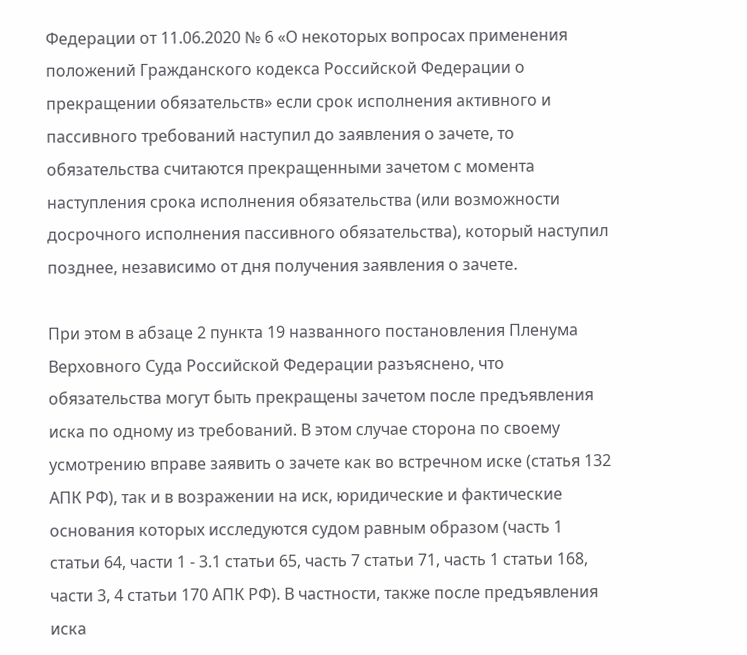Федерации от 11.06.2020 № 6 «О некоторых вопросах применения положений Гражданского кодекса Российской Федерации о прекращении обязательств» если срок исполнения активного и пассивного требований наступил до заявления о зачете, то обязательства считаются прекращенными зачетом с момента наступления срока исполнения обязательства (или возможности досрочного исполнения пассивного обязательства), который наступил позднее, независимо от дня получения заявления о зачете.

При этом в абзаце 2 пункта 19 названного постановления Пленума Верховного Суда Российской Федерации разъяснено, что обязательства могут быть прекращены зачетом после предъявления иска по одному из требований. В этом случае сторона по своему усмотрению вправе заявить о зачете как во встречном иске (статья 132 АПК РФ), так и в возражении на иск, юридические и фактические основания которых исследуются судом равным образом (часть 1 статьи 64, части 1 - 3.1 статьи 65, часть 7 статьи 71, часть 1 статьи 168, части 3, 4 статьи 170 АПК РФ). В частности, также после предъявления иска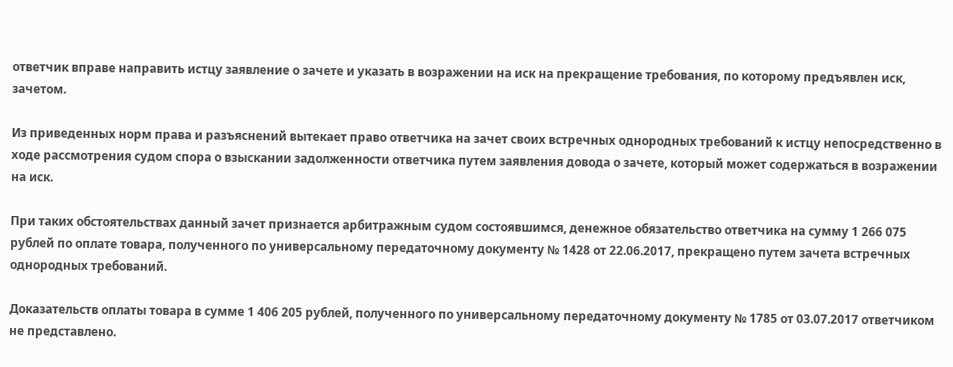ответчик вправе направить истцу заявление о зачете и указать в возражении на иск на прекращение требования, по которому предъявлен иск, зачетом.

Из приведенных норм права и разъяснений вытекает право ответчика на зачет своих встречных однородных требований к истцу непосредственно в ходе рассмотрения судом спора о взыскании задолженности ответчика путем заявления довода о зачете, который может содержаться в возражении на иск.

При таких обстоятельствах данный зачет признается арбитражным судом состоявшимся, денежное обязательство ответчика на сумму 1 266 075 рублей по оплате товара, полученного по универсальному передаточному документу № 1428 от 22.06.2017, прекращено путем зачета встречных однородных требований.

Доказательств оплаты товара в сумме 1 406 205 рублей, полученного по универсальному передаточному документу № 1785 от 03.07.2017 ответчиком не представлено.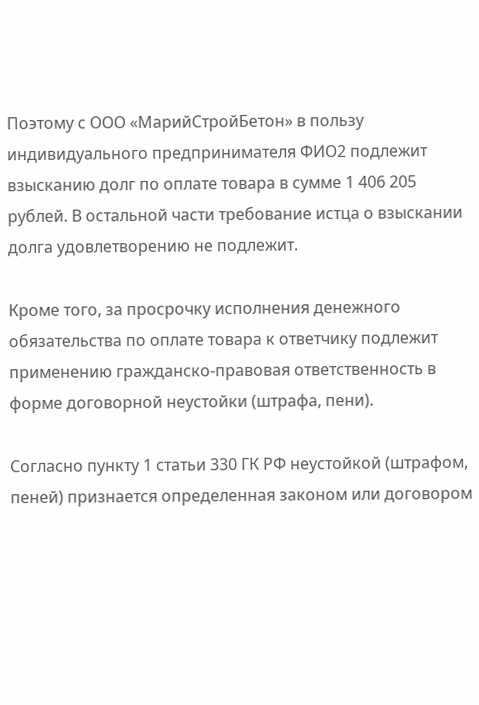Поэтому с ООО «МарийСтройБетон» в пользу индивидуального предпринимателя ФИО2 подлежит взысканию долг по оплате товара в сумме 1 406 205 рублей. В остальной части требование истца о взыскании долга удовлетворению не подлежит.

Кроме того, за просрочку исполнения денежного обязательства по оплате товара к ответчику подлежит применению гражданско-правовая ответственность в форме договорной неустойки (штрафа, пени).

Согласно пункту 1 статьи 330 ГК РФ неустойкой (штрафом, пеней) признается определенная законом или договором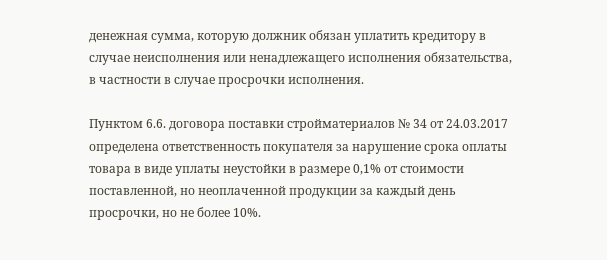денежная сумма, которую должник обязан уплатить кредитору в случае неисполнения или ненадлежащего исполнения обязательства, в частности в случае просрочки исполнения.

Пунктом 6.6. договора поставки стройматериалов № 34 от 24.03.2017 определена ответственность покупателя за нарушение срока оплаты товара в виде уплаты неустойки в размере 0,1% от стоимости поставленной, но неоплаченной продукции за каждый день просрочки, но не более 10%.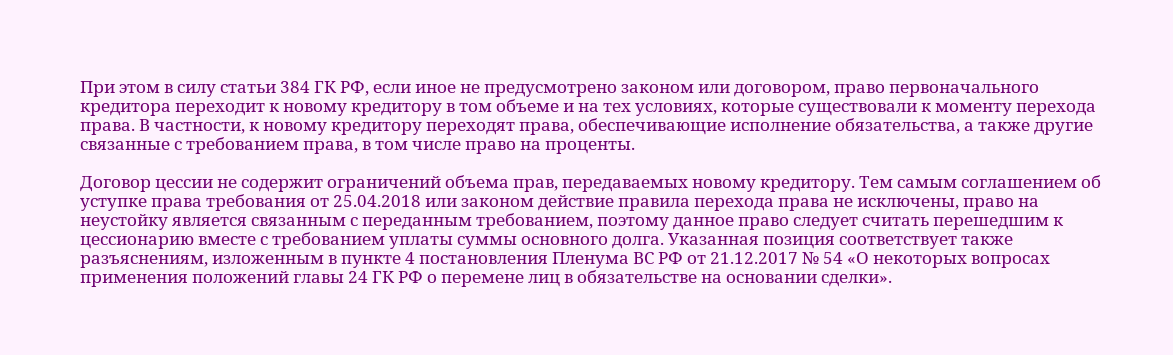При этом в силу статьи 384 ГК РФ, если иное не предусмотрено законом или договором, право первоначального кредитора переходит к новому кредитору в том объеме и на тех условиях, которые существовали к моменту перехода права. В частности, к новому кредитору переходят права, обеспечивающие исполнение обязательства, а также другие связанные с требованием права, в том числе право на проценты.

Договор цессии не содержит ограничений объема прав, передаваемых новому кредитору. Тем самым соглашением об уступке права требования от 25.04.2018 или законом действие правила перехода права не исключены, право на неустойку является связанным с переданным требованием, поэтому данное право следует считать перешедшим к цессионарию вместе с требованием уплаты суммы основного долга. Указанная позиция соответствует также разъяснениям, изложенным в пункте 4 постановления Пленума ВС РФ от 21.12.2017 № 54 «О некоторых вопросах применения положений главы 24 ГК РФ о перемене лиц в обязательстве на основании сделки».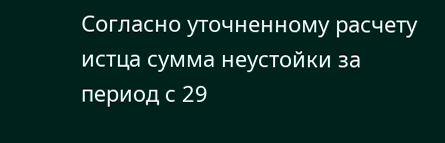Согласно уточненному расчету истца сумма неустойки за период с 29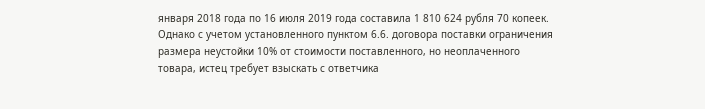января 2018 года по 16 июля 2019 года составила 1 810 624 рубля 70 копеек. Однако с учетом установленного пунктом 6.6. договора поставки ограничения размера неустойки 10% от стоимости поставленного, но неоплаченного товара, истец требует взыскать с ответчика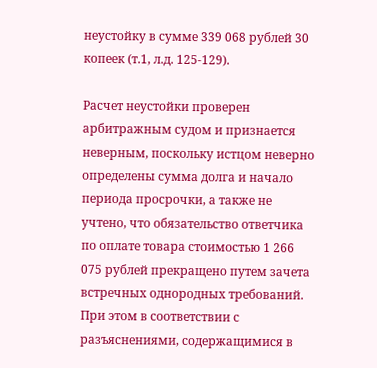неустойку в сумме 339 068 рублей 30 копеек (т.1, л.д. 125-129).

Расчет неустойки проверен арбитражным судом и признается неверным, поскольку истцом неверно определены сумма долга и начало периода просрочки, а также не учтено, что обязательство ответчика по оплате товара стоимостью 1 266 075 рублей прекращено путем зачета встречных однородных требований. При этом в соответствии с разъяснениями, содержащимися в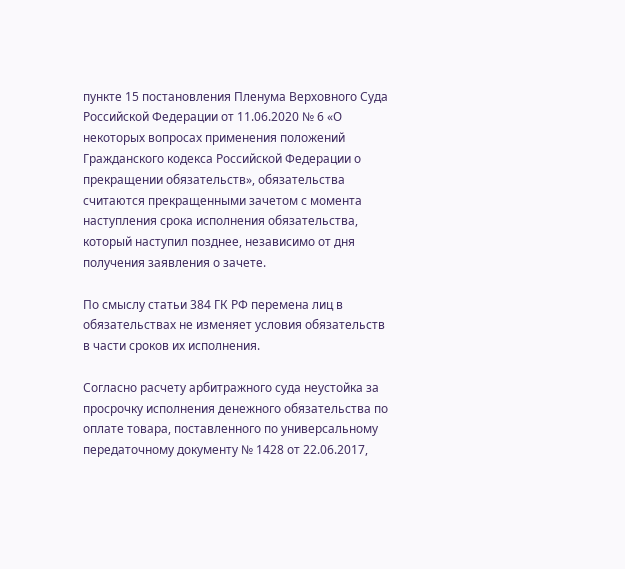пункте 15 постановления Пленума Верховного Суда Российской Федерации от 11.06.2020 № 6 «О некоторых вопросах применения положений Гражданского кодекса Российской Федерации о прекращении обязательств», обязательства считаются прекращенными зачетом с момента наступления срока исполнения обязательства, который наступил позднее, независимо от дня получения заявления о зачете.

По смыслу статьи 384 ГК РФ перемена лиц в обязательствах не изменяет условия обязательств в части сроков их исполнения.

Согласно расчету арбитражного суда неустойка за просрочку исполнения денежного обязательства по оплате товара, поставленного по универсальному передаточному документу № 1428 от 22.06.2017,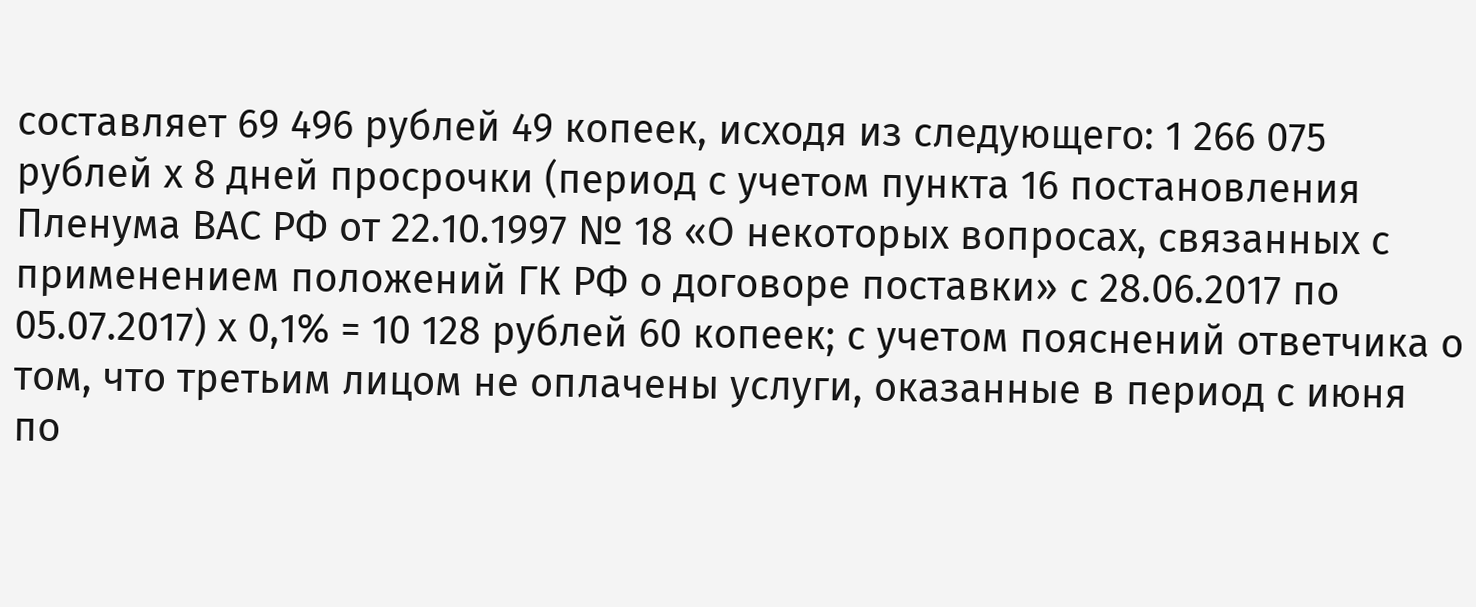составляет 69 496 рублей 49 копеек, исходя из следующего: 1 266 075 рублей х 8 дней просрочки (период с учетом пункта 16 постановления Пленума ВАС РФ от 22.10.1997 № 18 «О некоторых вопросах, связанных с применением положений ГК РФ о договоре поставки» с 28.06.2017 по 05.07.2017) х 0,1% = 10 128 рублей 60 копеек; с учетом пояснений ответчика о том, что третьим лицом не оплачены услуги, оказанные в период с июня по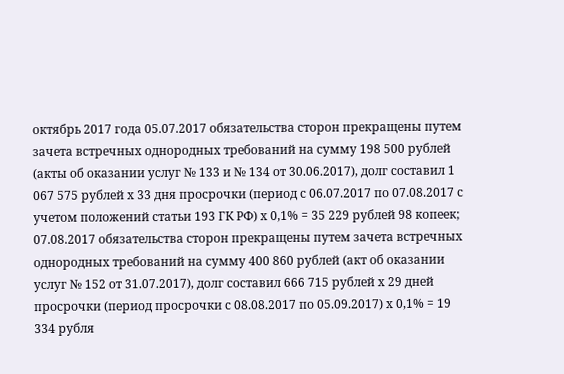октябрь 2017 года 05.07.2017 обязательства сторон прекращены путем зачета встречных однородных требований на сумму 198 500 рублей (акты об оказании услуг № 133 и № 134 от 30.06.2017), долг составил 1 067 575 рублей х 33 дня просрочки (период с 06.07.2017 по 07.08.2017 с учетом положений статьи 193 ГК РФ) х 0,1% = 35 229 рублей 98 копеек; 07.08.2017 обязательства сторон прекращены путем зачета встречных однородных требований на сумму 400 860 рублей (акт об оказании услуг № 152 от 31.07.2017), долг составил 666 715 рублей х 29 дней просрочки (период просрочки с 08.08.2017 по 05.09.2017) х 0,1% = 19 334 рубля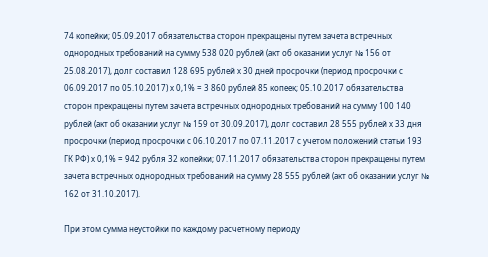74 копейки; 05.09.2017 обязательства сторон прекращены путем зачета встречных однородных требований на сумму 538 020 рублей (акт об оказании услуг № 156 от 25.08.2017), долг составил 128 695 рублей х 30 дней просрочки (период просрочки с 06.09.2017 по 05.10.2017) х 0,1% = 3 860 рублей 85 копеек; 05.10.2017 обязательства сторон прекращены путем зачета встречных однородных требований на сумму 100 140 рублей (акт об оказании услуг № 159 от 30.09.2017), долг составил 28 555 рублей х 33 дня просрочки (период просрочки с 06.10.2017 по 07.11.2017 с учетом положений статьи 193 ГК РФ) х 0,1% = 942 рубля 32 копейки; 07.11.2017 обязательства сторон прекращены путем зачета встречных однородных требований на сумму 28 555 рублей (акт об оказании услуг № 162 от 31.10.2017).

При этом сумма неустойки по каждому расчетному периоду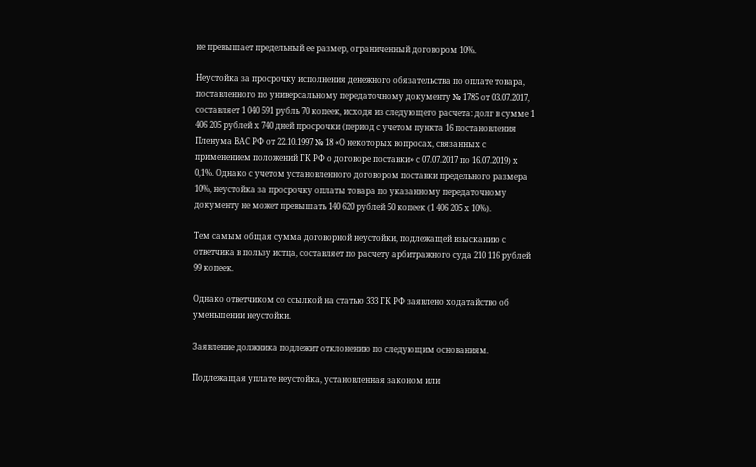не превышает предельный ее размер, ограниченный договором 10%.

Неустойка за просрочку исполнения денежного обязательства по оплате товара, поставленного по универсальному передаточному документу № 1785 от 03.07.2017, составляет 1 040 591 рубль 70 копеек, исходя из следующего расчета: долг в сумме 1 406 205 рублей х 740 дней просрочки (период с учетом пункта 16 постановления Пленума ВАС РФ от 22.10.1997 № 18 «О некоторых вопросах, связанных с применением положений ГК РФ о договоре поставки» с 07.07.2017 по 16.07.2019) х 0,1%. Однако с учетом установленного договором поставки предельного размера 10%, неустойка за просрочку оплаты товара по указанному передаточному документу не может превышать 140 620 рублей 50 копеек (1 406 205 х 10%).

Тем самым общая сумма договорной неустойки, подлежащей взысканию с ответчика в пользу истца, составляет по расчету арбитражного суда 210 116 рублей 99 копеек.

Однако ответчиком со ссылкой на статью 333 ГК РФ заявлено ходатайство об уменьшении неустойки.

Заявление должника подлежит отклонению по следующим основаниям.

Подлежащая уплате неустойка, установленная законом или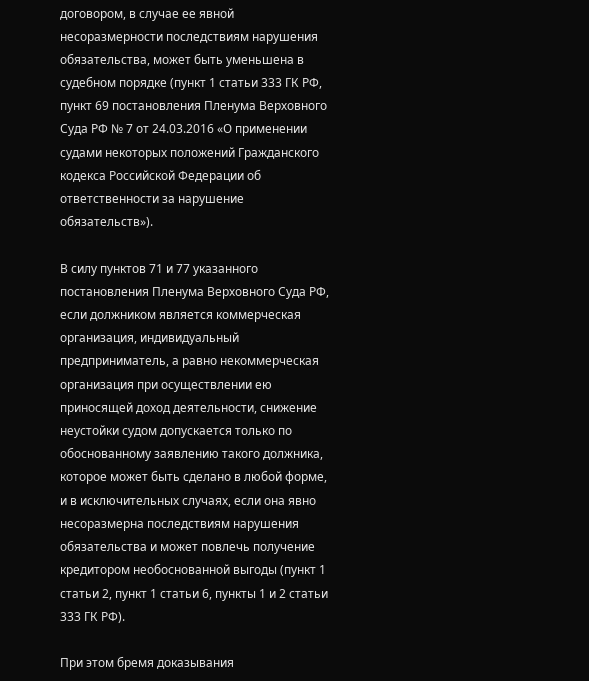договором, в случае ее явной несоразмерности последствиям нарушения обязательства, может быть уменьшена в судебном порядке (пункт 1 статьи 333 ГК РФ, пункт 69 постановления Пленума Верховного Суда РФ № 7 от 24.03.2016 «О применении судами некоторых положений Гражданского кодекса Российской Федерации об ответственности за нарушение обязательств»).

В силу пунктов 71 и 77 указанного постановления Пленума Верховного Суда РФ, если должником является коммерческая организация, индивидуальный предприниматель, а равно некоммерческая организация при осуществлении ею приносящей доход деятельности, снижение неустойки судом допускается только по обоснованному заявлению такого должника, которое может быть сделано в любой форме, и в исключительных случаях, если она явно несоразмерна последствиям нарушения обязательства и может повлечь получение кредитором необоснованной выгоды (пункт 1 статьи 2, пункт 1 статьи 6, пункты 1 и 2 статьи 333 ГК РФ).

При этом бремя доказывания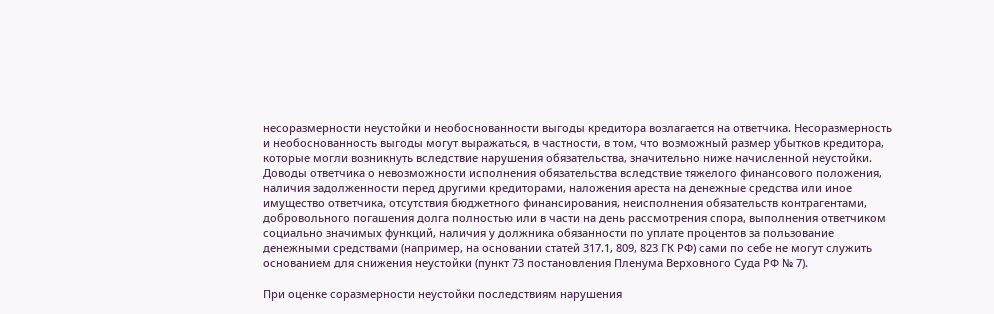несоразмерности неустойки и необоснованности выгоды кредитора возлагается на ответчика. Несоразмерность и необоснованность выгоды могут выражаться, в частности, в том, что возможный размер убытков кредитора, которые могли возникнуть вследствие нарушения обязательства, значительно ниже начисленной неустойки. Доводы ответчика о невозможности исполнения обязательства вследствие тяжелого финансового положения, наличия задолженности перед другими кредиторами, наложения ареста на денежные средства или иное имущество ответчика, отсутствия бюджетного финансирования, неисполнения обязательств контрагентами, добровольного погашения долга полностью или в части на день рассмотрения спора, выполнения ответчиком социально значимых функций, наличия у должника обязанности по уплате процентов за пользование денежными средствами (например, на основании статей 317.1, 809, 823 ГК РФ) сами по себе не могут служить основанием для снижения неустойки (пункт 73 постановления Пленума Верховного Суда РФ № 7).

При оценке соразмерности неустойки последствиям нарушения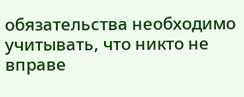обязательства необходимо учитывать, что никто не вправе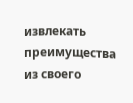извлекать преимущества из своего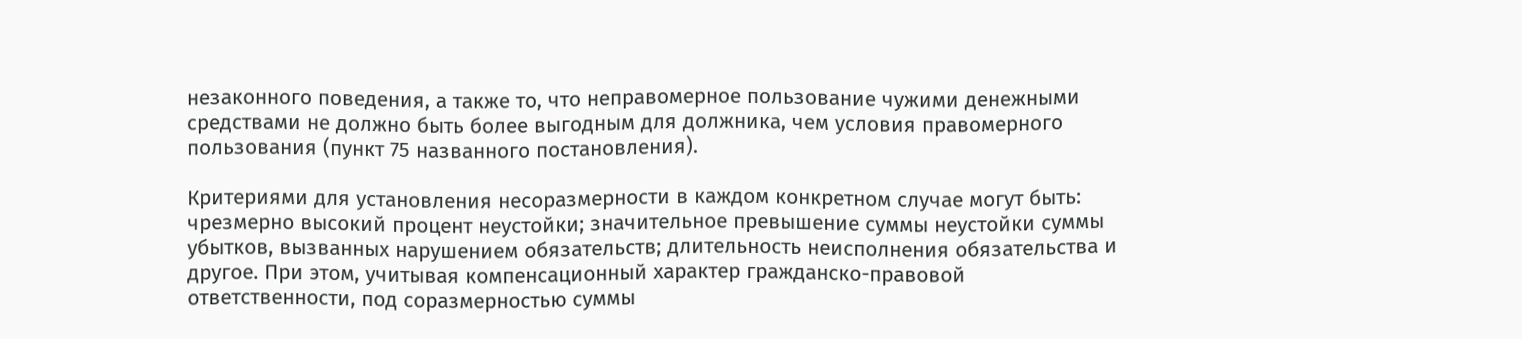незаконного поведения, а также то, что неправомерное пользование чужими денежными средствами не должно быть более выгодным для должника, чем условия правомерного пользования (пункт 75 названного постановления).

Критериями для установления несоразмерности в каждом конкретном случае могут быть: чрезмерно высокий процент неустойки; значительное превышение суммы неустойки суммы убытков, вызванных нарушением обязательств; длительность неисполнения обязательства и другое. При этом, учитывая компенсационный характер гражданско-правовой ответственности, под соразмерностью суммы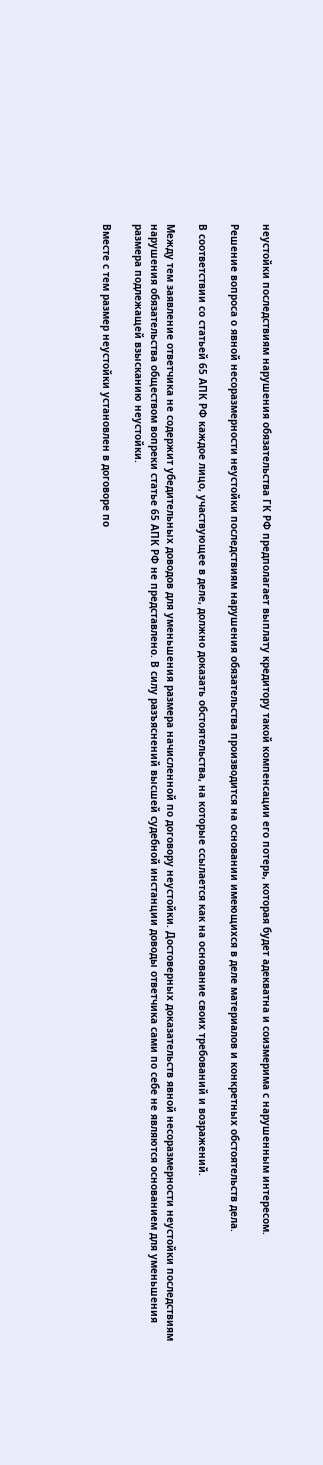неустойки последствиям нарушения обязательства ГК РФ предполагает выплату кредитору такой компенсации его потерь, которая будет адекватна и соизмерима с нарушенным интересом.

Решение вопроса о явной несоразмерности неустойки последствиям нарушения обязательства производится на основании имеющихся в деле материалов и конкретных обстоятельств дела.

В соответствии со статьей 65 АПК РФ каждое лицо, участвующее в деле, должно доказать обстоятельства, на которые ссылается как на основание своих требований и возражений.

Между тем заявление ответчика не содержит убедительных доводов для уменьшения размера начисленной по договору неустойки. Достоверных доказательств явной несоразмерности неустойки последствиям нарушения обязательства обществом вопреки статье 65 АПК РФ не представлено. В силу разъяснений высшей судебной инстанции доводы ответчика сами по себе не являются основанием для уменьшения размера подлежащей взысканию неустойки.

Вместе с тем размер неустойки установлен в договоре по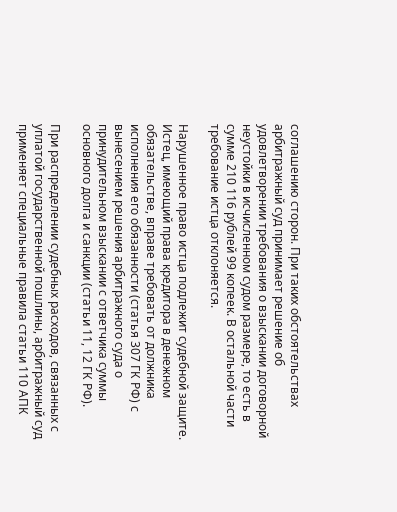соглашению сторон. При таких обстоятельствах арбитражный суд принимает решение об удовлетворении требования о взыскании договорной неустойки в исчисленном судом размере, то есть в сумме 210 116 рублей 99 копеек. В остальной части требование истца отклоняется.

Нарушенное право истца подлежит судебной защите. Истец, имеющий права кредитора в денежном обязательстве, вправе требовать от должника исполнения его обязанности (статья 307 ГК РФ) с вынесением решения арбитражного суда о принудительном взыскании с ответчика суммы основного долга и санкции (статьи 11, 12 ГК РФ).

При распределении судебных расходов, связанных с уплатой государственной пошлины, арбитражный суд применяет специальные правила статьи 110 АПК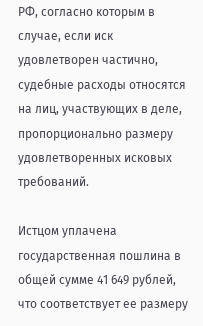РФ, согласно которым в случае, если иск удовлетворен частично, судебные расходы относятся на лиц, участвующих в деле, пропорционально размеру удовлетворенных исковых требований.

Истцом уплачена государственная пошлина в общей сумме 41 649 рублей, что соответствует ее размеру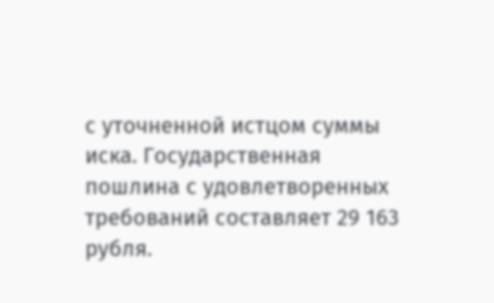с уточненной истцом суммы иска. Государственная пошлина с удовлетворенных требований составляет 29 163 рубля.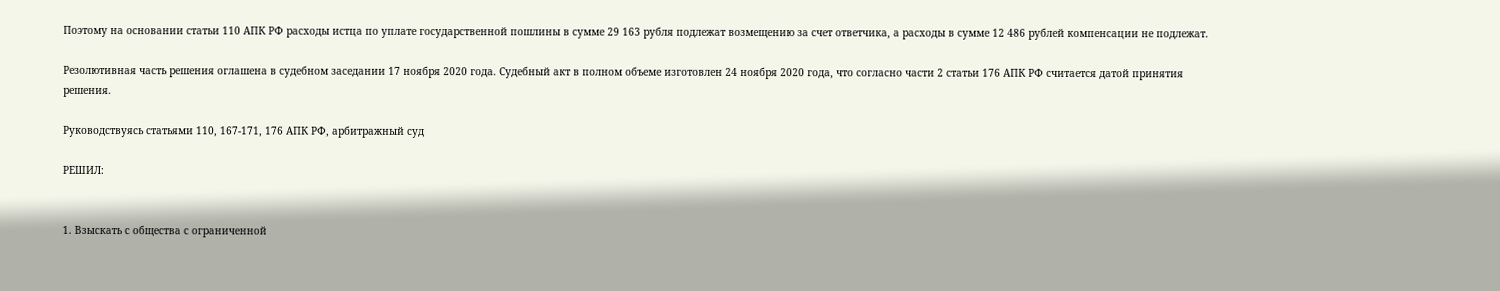Поэтому на основании статьи 110 АПК РФ расходы истца по уплате государственной пошлины в сумме 29 163 рубля подлежат возмещению за счет ответчика, а расходы в сумме 12 486 рублей компенсации не подлежат.

Резолютивная часть решения оглашена в судебном заседании 17 ноября 2020 года. Судебный акт в полном объеме изготовлен 24 ноября 2020 года, что согласно части 2 статьи 176 АПК РФ считается датой принятия решения.

Руководствуясь статьями 110, 167-171, 176 АПК РФ, арбитражный суд

РЕШИЛ:


1. Взыскать с общества с ограниченной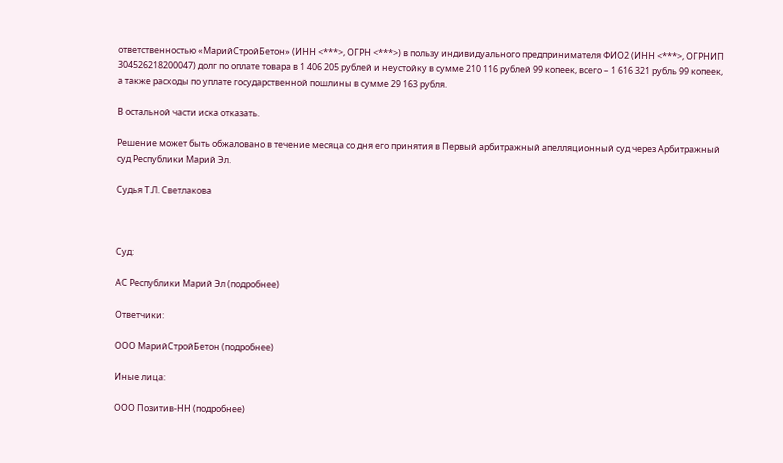ответственностью «МарийСтройБетон» (ИНН <***>, ОГРН <***>) в пользу индивидуального предпринимателя ФИО2 (ИНН <***>, ОГРНИП 304526218200047) долг по оплате товара в 1 406 205 рублей и неустойку в сумме 210 116 рублей 99 копеек, всего – 1 616 321 рубль 99 копеек, а также расходы по уплате государственной пошлины в сумме 29 163 рубля.

В остальной части иска отказать.

Решение может быть обжаловано в течение месяца со дня его принятия в Первый арбитражный апелляционный суд через Арбитражный суд Республики Марий Эл.

Судья Т.Л. Светлакова



Суд:

АС Республики Марий Эл (подробнее)

Ответчики:

ООО МарийСтройБетон (подробнее)

Иные лица:

ООО Позитив-НН (подробнее)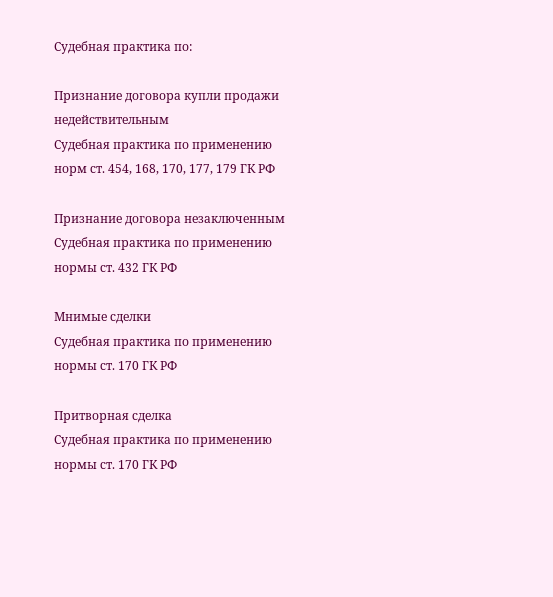Судебная практика по:

Признание договора купли продажи недействительным
Судебная практика по применению норм ст. 454, 168, 170, 177, 179 ГК РФ

Признание договора незаключенным
Судебная практика по применению нормы ст. 432 ГК РФ

Мнимые сделки
Судебная практика по применению нормы ст. 170 ГК РФ

Притворная сделка
Судебная практика по применению нормы ст. 170 ГК РФ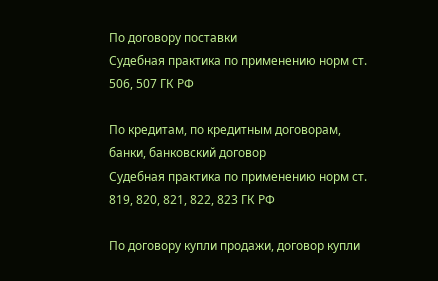По договору поставки
Судебная практика по применению норм ст. 506, 507 ГК РФ

По кредитам, по кредитным договорам, банки, банковский договор
Судебная практика по применению норм ст. 819, 820, 821, 822, 823 ГК РФ

По договору купли продажи, договор купли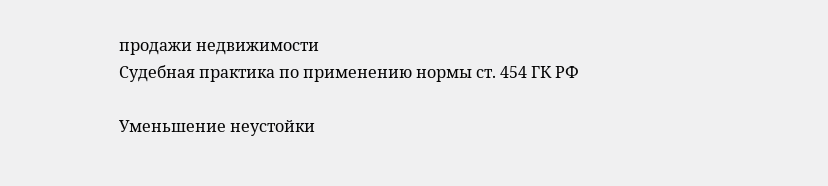продажи недвижимости
Судебная практика по применению нормы ст. 454 ГК РФ

Уменьшение неустойки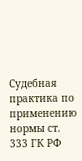Судебная практика по применению нормы ст. 333 ГК РФ